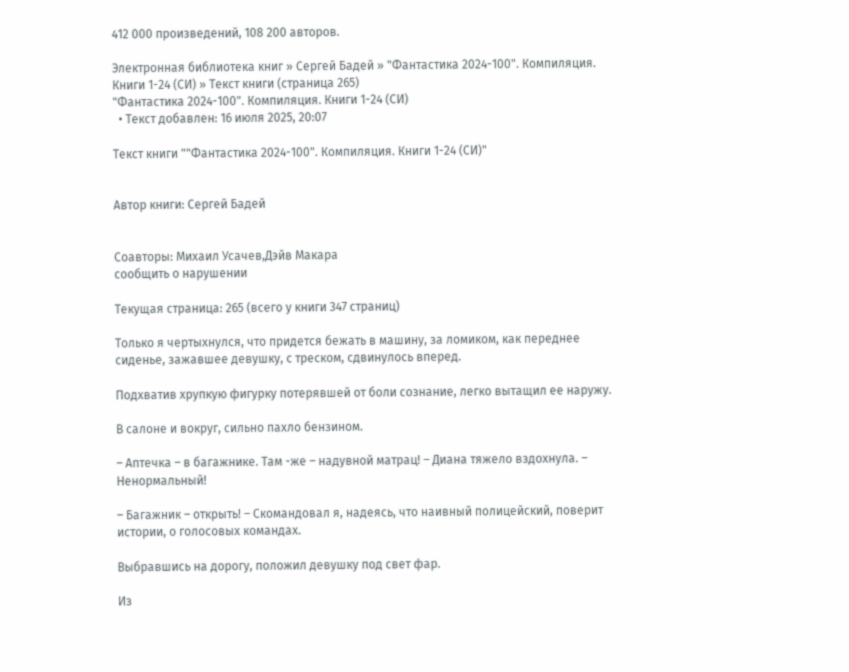412 000 произведений, 108 200 авторов.

Электронная библиотека книг » Сергей Бадей » "Фантастика 2024-100". Компиляция. Книги 1-24 (СИ) » Текст книги (страница 265)
"Фантастика 2024-100". Компиляция. Книги 1-24 (СИ)
  • Текст добавлен: 16 июля 2025, 20:07

Текст книги ""Фантастика 2024-100". Компиляция. Книги 1-24 (СИ)"


Автор книги: Сергей Бадей


Соавторы: Михаил Усачев,Дэйв Макара
сообщить о нарушении

Текущая страница: 265 (всего у книги 347 страниц)

Только я чертыхнулся, что придется бежать в машину, за ломиком, как переднее сиденье, зажавшее девушку, с треском, сдвинулось вперед.

Подхватив хрупкую фигурку потерявшей от боли сознание, легко вытащил ее наружу.

В салоне и вокруг, сильно пахло бензином.

– Аптечка – в багажнике. Там -же – надувной матрац! – Диана тяжело вздохнула. – Ненормальный!

– Багажник – открыть! – Скомандовал я, надеясь, что наивный полицейский, поверит истории, о голосовых командах.

Выбравшись на дорогу, положил девушку под свет фар.

Из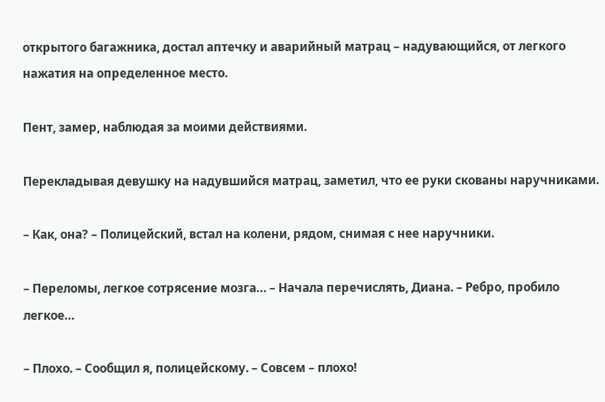открытого багажника, достал аптечку и аварийный матрац – надувающийся, от легкого нажатия на определенное место.

Пент, замер, наблюдая за моими действиями.

Перекладывая девушку на надувшийся матрац, заметил, что ее руки скованы наручниками.

– Как, она? – Полицейский, встал на колени, рядом, снимая с нее наручники.

– Переломы, легкое сотрясение мозга… – Начала перечислять, Диана. – Ребро, пробило легкое…

– Плохо. – Сообщил я, полицейскому. – Совсем – плохо!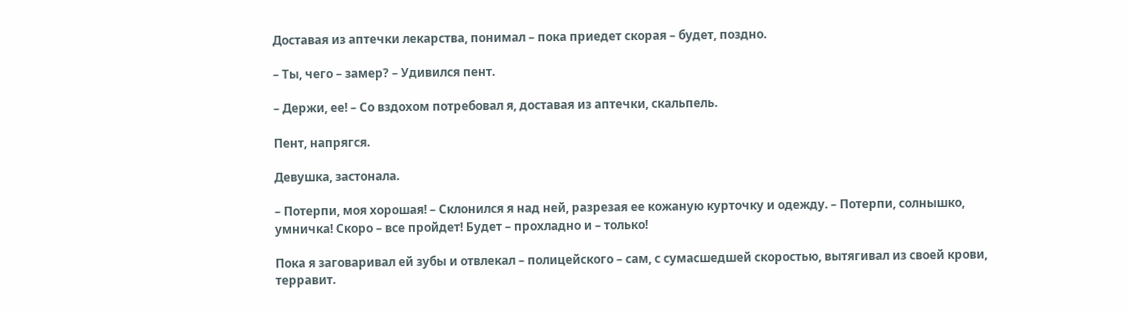Доставая из аптечки лекарства, понимал – пока приедет скорая – будет, поздно.

– Ты, чего – замер? – Удивился пент.

– Держи, ее! – Со вздохом потребовал я, доставая из аптечки, скальпель.

Пент, напрягся.

Девушка, застонала.

– Потерпи, моя хорошая! – Склонился я над ней, разрезая ее кожаную курточку и одежду. – Потерпи, солнышко, умничка! Скоро – все пройдет! Будет – прохладно и – только!

Пока я заговаривал ей зубы и отвлекал – полицейского – сам, с сумасшедшей скоростью, вытягивал из своей крови, терравит.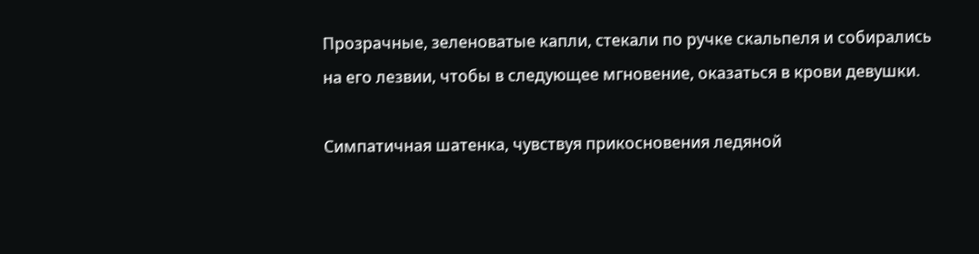Прозрачные, зеленоватые капли, стекали по ручке скальпеля и собирались на его лезвии, чтобы в следующее мгновение, оказаться в крови девушки.

Симпатичная шатенка, чувствуя прикосновения ледяной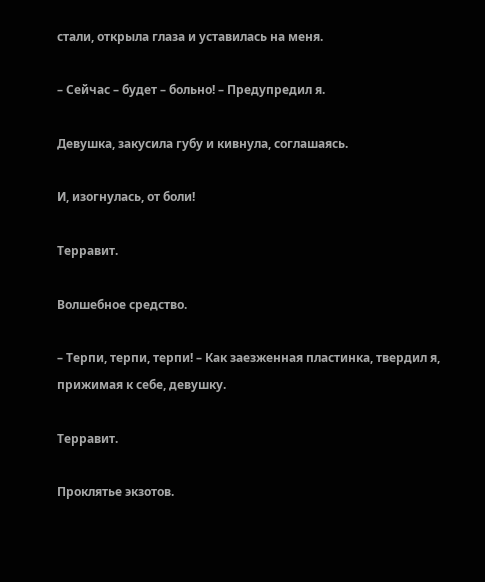стали, открыла глаза и уставилась на меня.

– Сейчас – будет – больно! – Предупредил я.

Девушка, закусила губу и кивнула, соглашаясь.

И, изогнулась, от боли!

Терравит.

Волшебное средство.

– Терпи, терпи, терпи! – Как заезженная пластинка, твердил я, прижимая к себе, девушку.

Терравит.

Проклятье экзотов.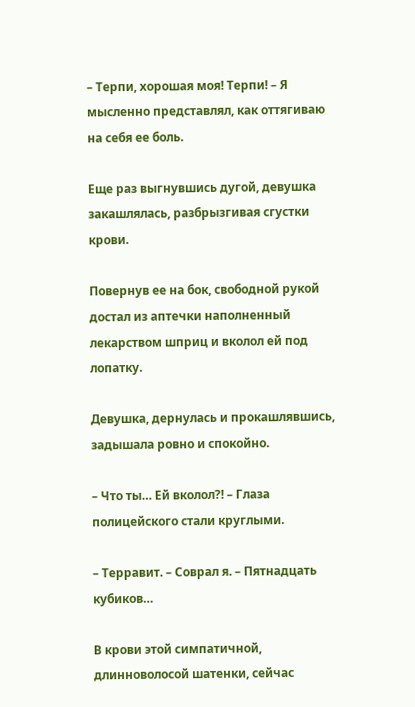– Терпи, хорошая моя! Терпи! – Я мысленно представлял, как оттягиваю на себя ее боль.

Еще раз выгнувшись дугой, девушка закашлялась, разбрызгивая сгустки крови.

Повернув ее на бок, свободной рукой достал из аптечки наполненный лекарством шприц и вколол ей под лопатку.

Девушка, дернулась и прокашлявшись, задышала ровно и спокойно.

– Что ты… Ей вколол?! – Глаза полицейского стали круглыми.

– Терравит. – Соврал я. – Пятнадцать кубиков…

В крови этой симпатичной, длинноволосой шатенки, сейчас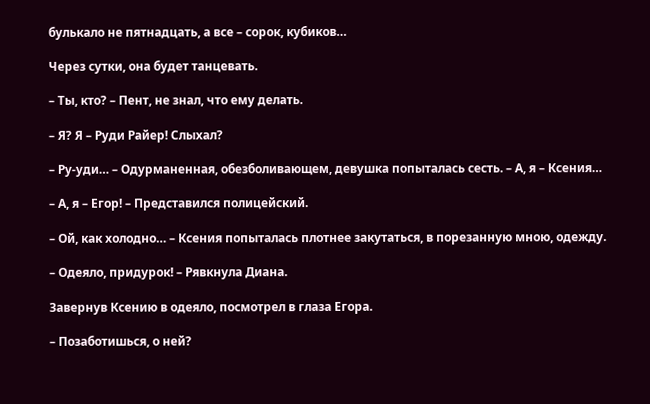булькало не пятнадцать, а все – сорок, кубиков…

Через сутки, она будет танцевать.

– Ты, кто? – Пент, не знал, что ему делать.

– Я? Я – Руди Райер! Слыхал?

– Ру-уди… – Одурманенная, обезболивающем, девушка попыталась сесть. – А, я – Ксения…

– А, я – Егор! – Представился полицейский.

– Ой, как холодно… – Ксения попыталась плотнее закутаться, в порезанную мною, одежду.

– Одеяло, придурок! – Рявкнула Диана.

Завернув Ксению в одеяло, посмотрел в глаза Егора.

– Позаботишься, о ней?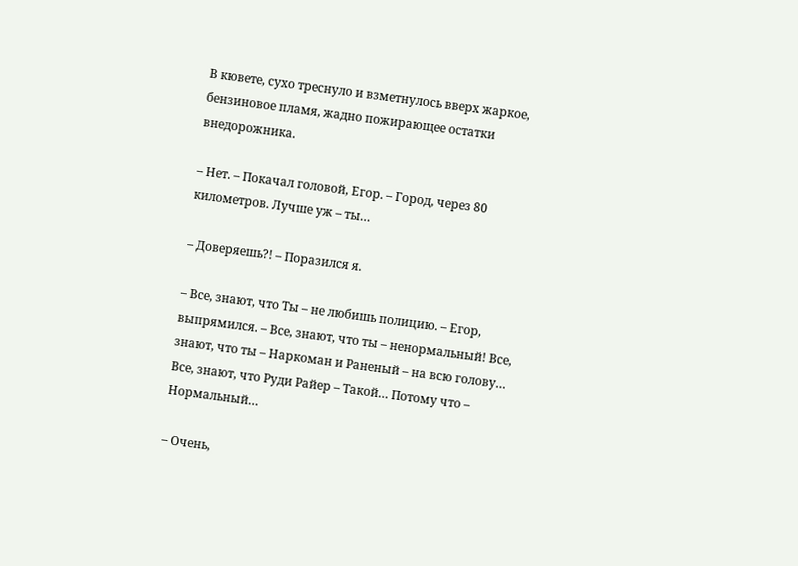В кювете, сухо треснуло и взметнулось вверх жаркое, бензиновое пламя, жадно пожирающее остатки внедорожника.

– Нет. – Покачал головой, Егор. – Город, через 80 километров. Лучше уж – ты…

– Доверяешь?! – Поразился я.

– Все, знают, что Ты – не любишь полицию. – Егор, выпрямился. – Все, знают, что ты – ненормальный! Все, знают, что ты – Наркоман и Раненый – на всю голову… Все, знают, что Руди Райер – Такой… Потому что – Нормальный…

– Очень,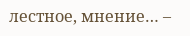лестное, мнение… –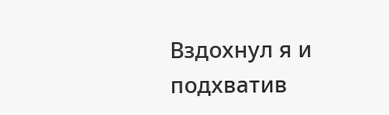Вздохнул я и подхватив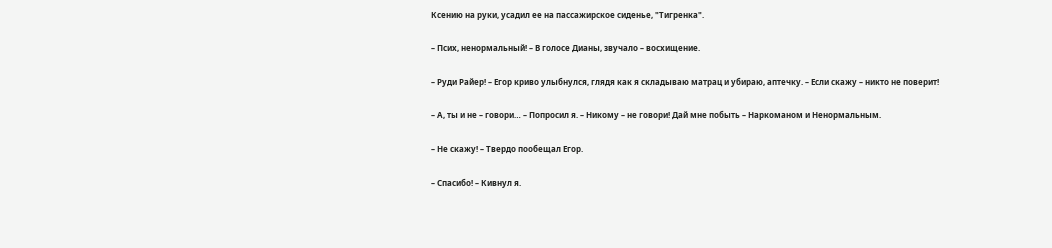Ксению на руки, усадил ее на пассажирское сиденье, "Тигренка".

– Псих, ненормальный! – В голосе Дианы, звучало – восхищение.

– Руди Райер! – Егор криво улыбнулся, глядя как я складываю матрац и убираю, аптечку. – Если скажу – никто не поверит!

– А, ты и не – говори… – Попросил я. – Никому – не говори! Дай мне побыть – Наркоманом и Ненормальным.

– Не скажу! – Твердо пообещал Егор.

– Спасибо! – Кивнул я.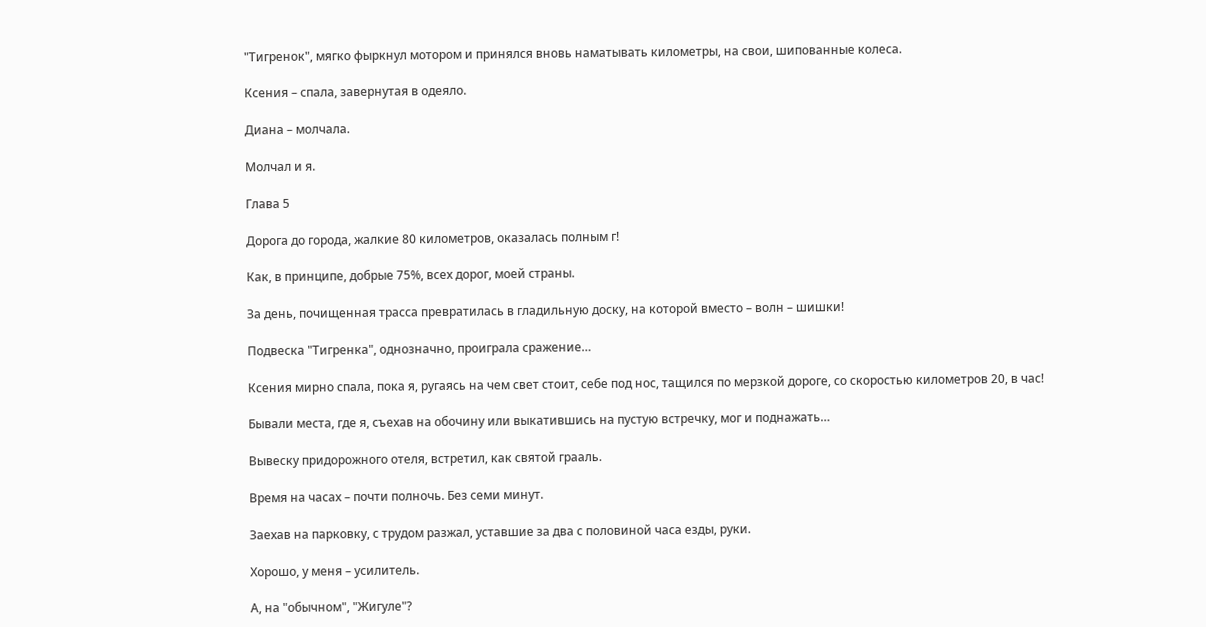"Тигренок", мягко фыркнул мотором и принялся вновь наматывать километры, на свои, шипованные колеса.

Ксения – спала, завернутая в одеяло.

Диана – молчала.

Молчал и я.

Глава 5

Дорога до города, жалкие 80 километров, оказалась полным г!

Как, в принципе, добрые 75%, всех дорог, моей страны.

За день, почищенная трасса превратилась в гладильную доску, на которой вместо – волн – шишки!

Подвеска "Тигренка", однозначно, проиграла сражение…

Ксения мирно спала, пока я, ругаясь на чем свет стоит, себе под нос, тащился по мерзкой дороге, со скоростью километров 20, в час!

Бывали места, где я, съехав на обочину или выкатившись на пустую встречку, мог и поднажать…

Вывеску придорожного отеля, встретил, как святой грааль.

Время на часах – почти полночь. Без семи минут.

Заехав на парковку, с трудом разжал, уставшие за два с половиной часа езды, руки.

Хорошо, у меня – усилитель.

А, на "обычном", "Жигуле"?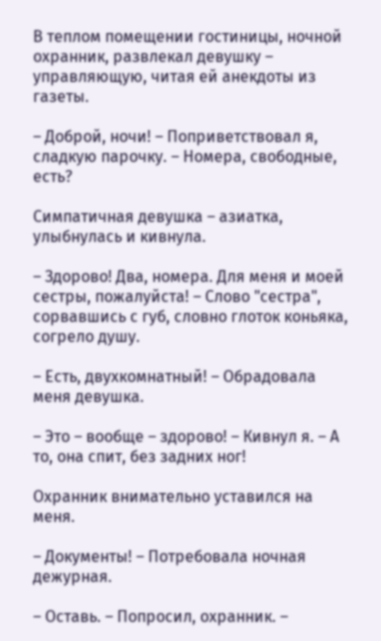В теплом помещении гостиницы, ночной охранник, развлекал девушку – управляющую, читая ей анекдоты из газеты.

– Доброй, ночи! – Поприветствовал я, сладкую парочку. – Номера, свободные, есть?

Симпатичная девушка – азиатка, улыбнулась и кивнула.

– Здорово! Два, номера. Для меня и моей сестры, пожалуйста! – Слово "сестра", сорвавшись с губ, словно глоток коньяка, согрело душу.

– Есть, двухкомнатный! – Обрадовала меня девушка.

– Это – вообще – здорово! – Кивнул я. – А то, она спит, без задних ног!

Охранник внимательно уставился на меня.

– Документы! – Потребовала ночная дежурная.

– Оставь. – Попросил, охранник. –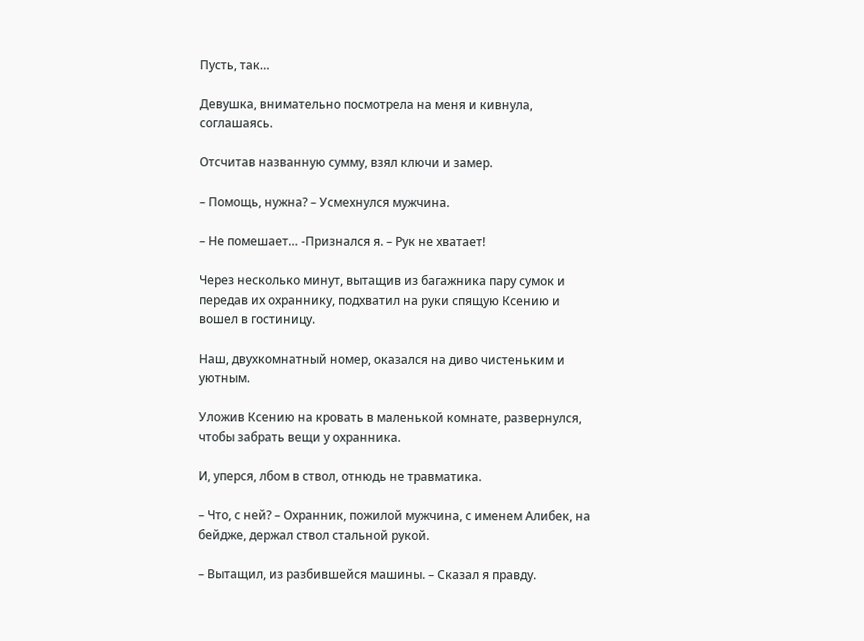Пусть, так…

Девушка, внимательно посмотрела на меня и кивнула, соглашаясь.

Отсчитав названную сумму, взял ключи и замер.

– Помощь, нужна? – Усмехнулся мужчина.

– Не помешает… -Признался я. – Рук не хватает!

Через несколько минут, вытащив из багажника пару сумок и передав их охраннику, подхватил на руки спящую Ксению и вошел в гостиницу.

Наш, двухкомнатный номер, оказался на диво чистеньким и уютным.

Уложив Ксению на кровать в маленькой комнате, развернулся, чтобы забрать вещи у охранника.

И, уперся, лбом в ствол, отнюдь не травматика.

– Что, с ней? – Охранник, пожилой мужчина, с именем Алибек, на бейдже, держал ствол стальной рукой.

– Вытащил, из разбившейся машины. – Сказал я правду.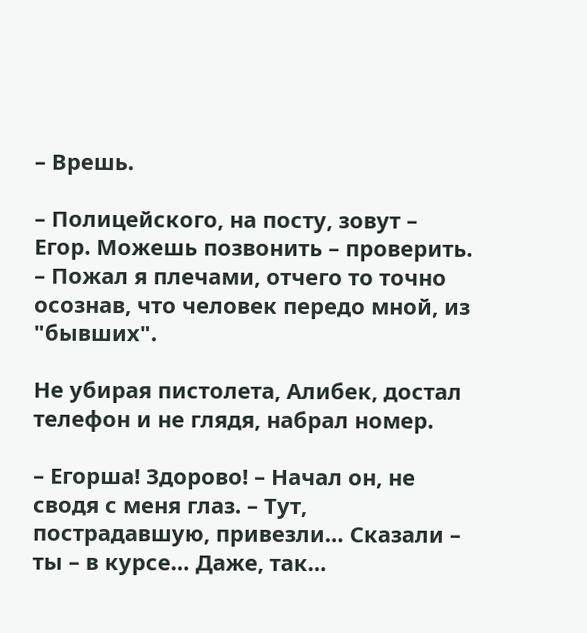– Врешь.

– Полицейского, на посту, зовут – Егор. Можешь позвонить – проверить. – Пожал я плечами, отчего то точно осознав, что человек передо мной, из "бывших".

Не убирая пистолета, Алибек, достал телефон и не глядя, набрал номер.

– Егорша! Здорово! – Начал он, не сводя с меня глаз. – Тут, пострадавшую, привезли… Сказали – ты – в курсе… Даже, так…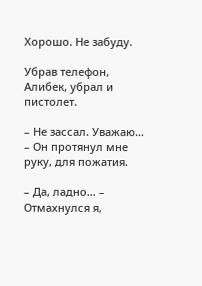Хорошо. Не забуду.

Убрав телефон, Алибек, убрал и пистолет.

– Не зассал. Уважаю… – Он протянул мне руку, для пожатия.

– Да, ладно… – Отмахнулся я,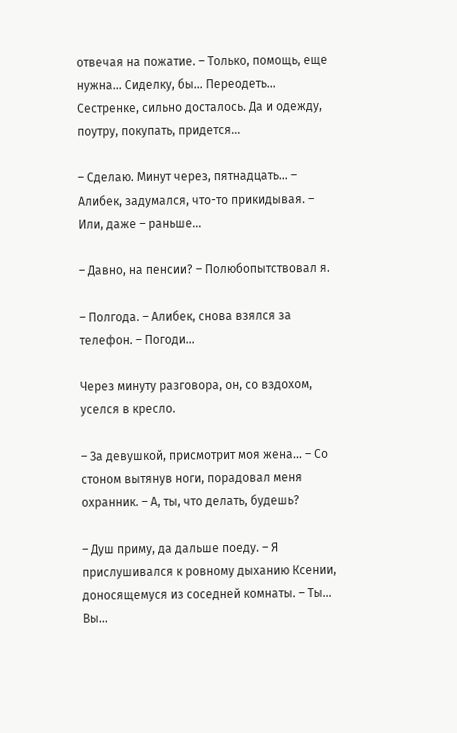отвечая на пожатие. – Только, помощь, еще нужна… Сиделку, бы… Переодеть… Сестренке, сильно досталось. Да и одежду, поутру, покупать, придется…

– Сделаю. Минут через, пятнадцать… – Алибек, задумался, что-то прикидывая. – Или, даже – раньше…

– Давно, на пенсии? – Полюбопытствовал я.

– Полгода. – Алибек, снова взялся за телефон. – Погоди…

Через минуту разговора, он, со вздохом, уселся в кресло.

– За девушкой, присмотрит моя жена… – Со стоном вытянув ноги, порадовал меня охранник. – А, ты, что делать, будешь?

– Душ приму, да дальше поеду. – Я прислушивался к ровному дыханию Ксении, доносящемуся из соседней комнаты. – Ты… Вы…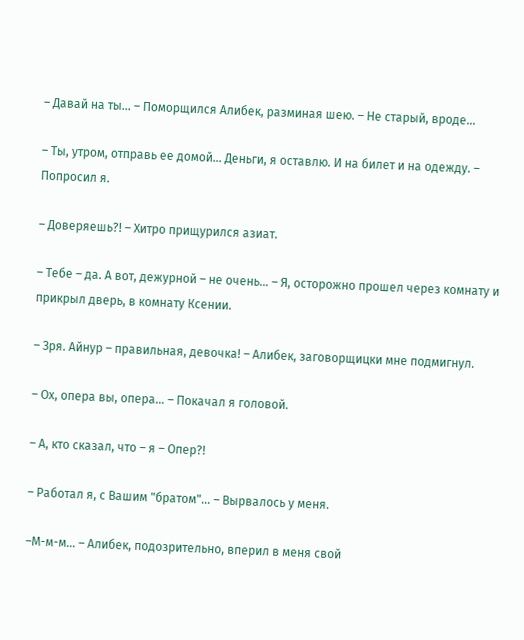– Давай на ты… – Поморщился Алибек, разминая шею. – Не старый, вроде…

– Ты, утром, отправь ее домой… Деньги, я оставлю. И на билет и на одежду. – Попросил я.

– Доверяешь?! – Хитро прищурился азиат.

– Тебе – да. А вот, дежурной – не очень… – Я, осторожно прошел через комнату и прикрыл дверь, в комнату Ксении.

– Зря. Айнур – правильная, девочка! – Алибек, заговорщицки мне подмигнул.

– Ох, опера вы, опера… – Покачал я головой.

– А, кто сказал, что – я – Опер?!

– Работал я, с Вашим "братом"… – Вырвалось у меня.

–М-м-м… – Алибек, подозрительно, вперил в меня свой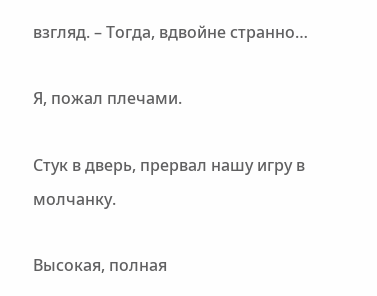взгляд. – Тогда, вдвойне странно…

Я, пожал плечами.

Стук в дверь, прервал нашу игру в молчанку.

Высокая, полная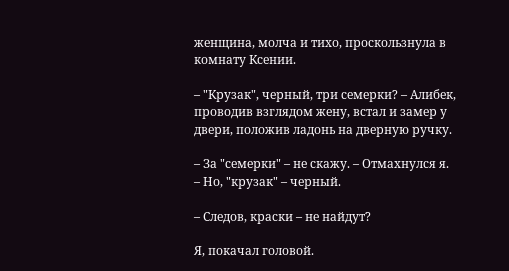женщина, молча и тихо, проскользнула в комнату Ксении.

– "Крузак", черный, три семерки? – Алибек, проводив взглядом жену, встал и замер у двери, положив ладонь на дверную ручку.

– За "семерки" – не скажу. – Отмахнулся я. – Но, "крузак" – черный.

– Следов, краски – не найдут?

Я, покачал головой.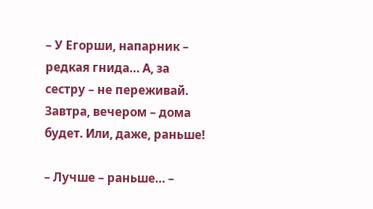– У Егорши, напарник – редкая гнида… А, за сестру – не переживай. Завтра, вечером – дома будет. Или, даже, раньше!

– Лучше – раньше… –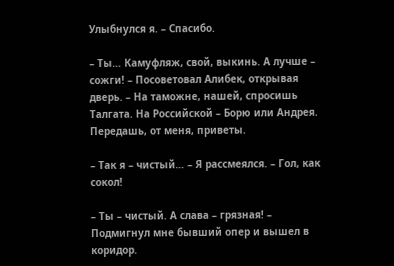Улыбнулся я. – Спасибо.

– Ты… Камуфляж, свой, выкинь. А лучше – сожги! – Посоветовал Алибек, открывая дверь. – На таможне, нашей, спросишь Талгата. На Российской – Борю или Андрея. Передашь, от меня, приветы.

– Так я – чистый… – Я рассмеялся. – Гол, как сокол!

– Ты – чистый. А слава – грязная! – Подмигнул мне бывший опер и вышел в коридор.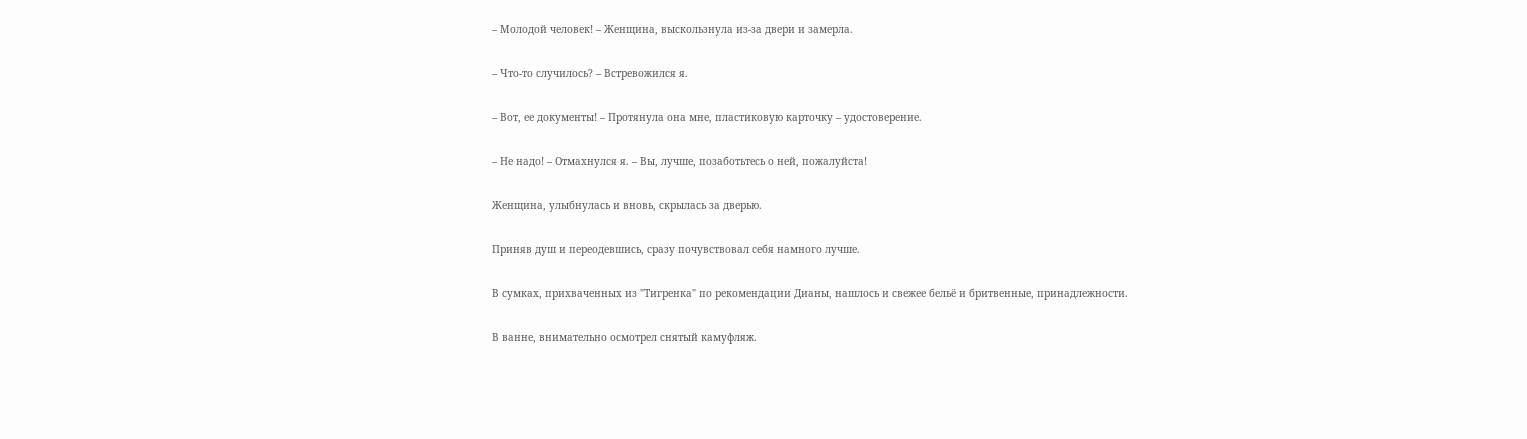– Молодой человек! – Женщина, выскользнула из-за двери и замерла.

– Что-то случилось? – Встревожился я.

– Вот, ее документы! – Протянула она мне, пластиковую карточку – удостоверение.

– Не надо! – Отмахнулся я. – Вы, лучше, позаботьтесь о ней, пожалуйста!

Женщина, улыбнулась и вновь, скрылась за дверью.

Приняв душ и переодевшись, сразу почувствовал себя намного лучше.

В сумках, прихваченных из "Тигренка" по рекомендации Дианы, нашлось и свежее бельё и бритвенные, принадлежности.

В ванне, внимательно осмотрел снятый камуфляж.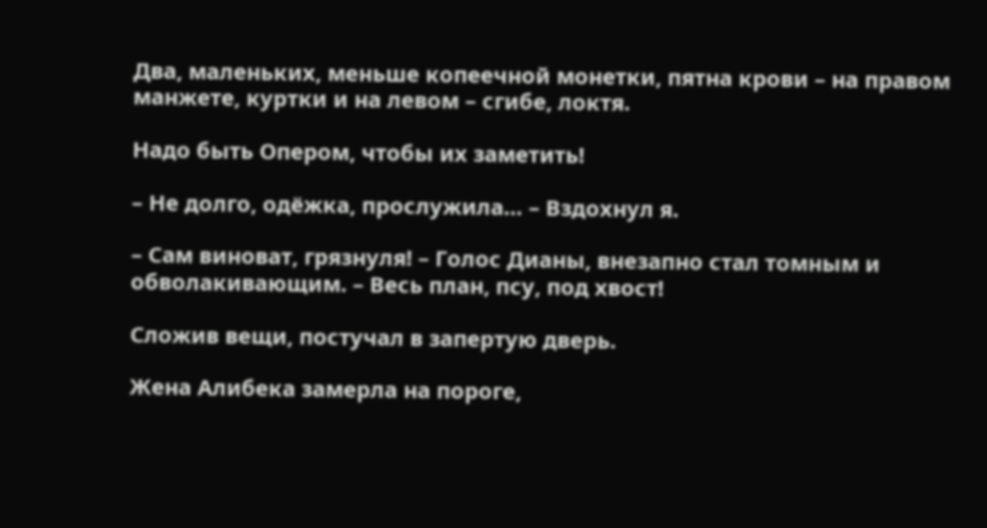Два, маленьких, меньше копеечной монетки, пятна крови – на правом манжете, куртки и на левом – сгибе, локтя.

Надо быть Опером, чтобы их заметить!

– Не долго, одёжка, прослужила… – Вздохнул я.

– Сам виноват, грязнуля! – Голос Дианы, внезапно стал томным и обволакивающим. – Весь план, псу, под хвост!

Сложив вещи, постучал в запертую дверь.

Жена Алибека замерла на пороге,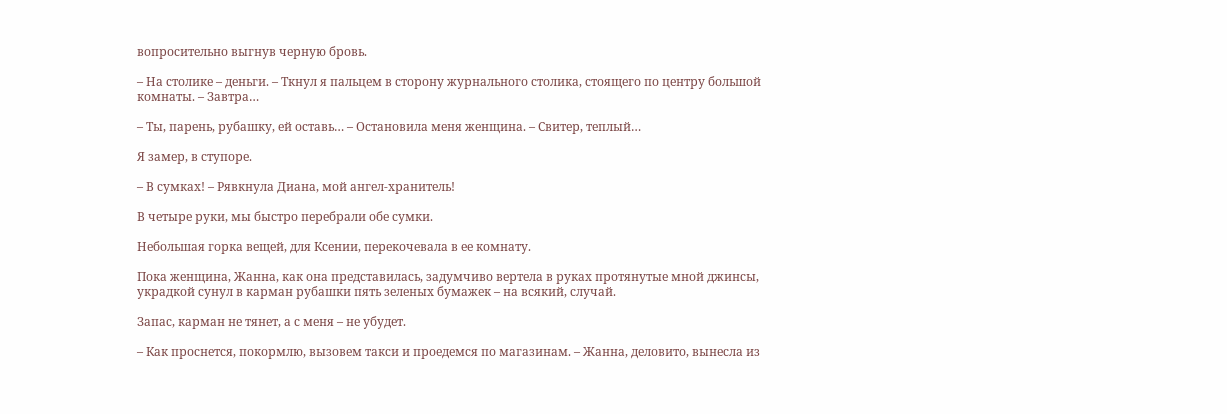вопросительно выгнув черную бровь.

– На столике – деньги. – Ткнул я пальцем в сторону журнального столика, стоящего по центру большой комнаты. – Завтра…

– Ты, парень, рубашку, ей оставь… – Остановила меня женщина. – Свитер, теплый…

Я замер, в ступоре.

– В сумках! – Рявкнула Диана, мой ангел-хранитель!

В четыре руки, мы быстро перебрали обе сумки.

Небольшая горка вещей, для Ксении, перекочевала в ее комнату.

Пока женщина, Жанна, как она представилась, задумчиво вертела в руках протянутые мной джинсы, украдкой сунул в карман рубашки пять зеленых бумажек – на всякий, случай.

Запас, карман не тянет, а с меня – не убудет.

– Как проснется, покормлю, вызовем такси и проедемся по магазинам. – Жанна, деловито, вынесла из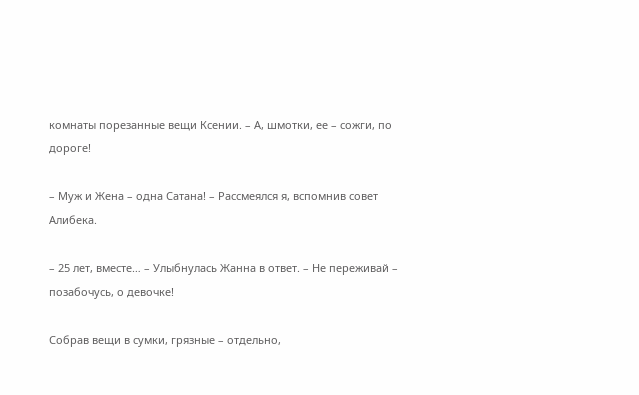комнаты порезанные вещи Ксении. – А, шмотки, ее – сожги, по дороге!

– Муж и Жена – одна Сатана! – Рассмеялся я, вспомнив совет Алибека.

– 25 лет, вместе… – Улыбнулась Жанна в ответ. – Не переживай – позабочусь, о девочке!

Собрав вещи в сумки, грязные – отдельно,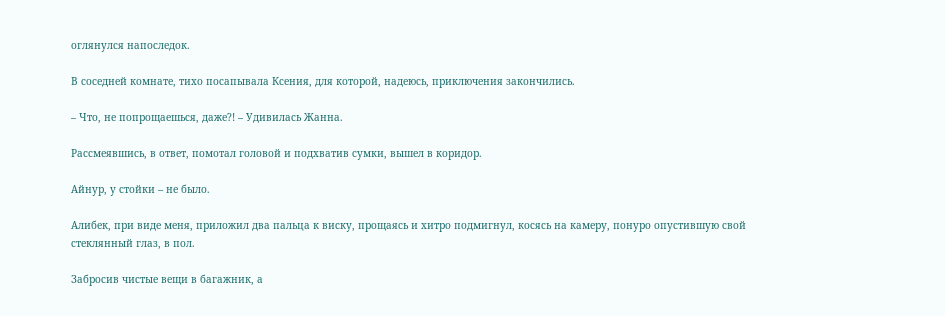оглянулся напоследок.

В соседней комнате, тихо посапывала Ксения, для которой, надеюсь, приключения закончились.

– Что, не попрощаешься, даже?! – Удивилась Жанна.

Рассмеявшись, в ответ, помотал головой и подхватив сумки, вышел в коридор.

Айнур, у стойки – не было.

Алибек, при виде меня, приложил два пальца к виску, прощаясь и хитро подмигнул, косясь на камеру, понуро опустившую свой стеклянный глаз, в пол.

Забросив чистые вещи в багажник, а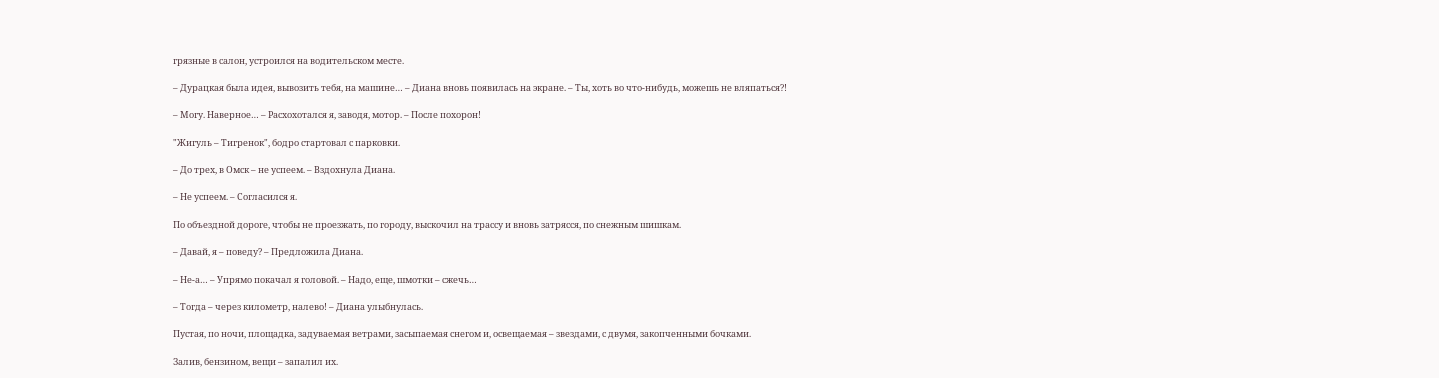грязные в салон, устроился на водительском месте.

– Дурацкая была идея, вывозить тебя, на машине… – Диана вновь появилась на экране. – Ты, хоть во что-нибудь, можешь не вляпаться?!

– Могу. Наверное… – Расхохотался я, заводя, мотор. – После похорон!

"Жигуль – Тигренок", бодро стартовал с парковки.

– До трех, в Омск – не успеем. – Вздохнула Диана.

– Не успеем. – Согласился я.

По объездной дороге, чтобы не проезжать, по городу, выскочил на трассу и вновь затрясся, по снежным шишкам.

– Давай, я – поведу? – Предложила Диана.

– Не-а… – Упрямо покачал я головой. – Надо, еще, шмотки – сжечь…

– Тогда – через километр, налево! – Диана улыбнулась.

Пустая, по ночи, площадка, задуваемая ветрами, засыпаемая снегом и, освещаемая – звездами, с двумя, закопченными бочками.

Залив, бензином, вещи – запалил их.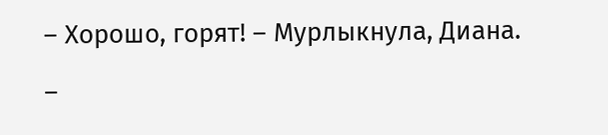– Хорошо, горят! – Мурлыкнула, Диана.

–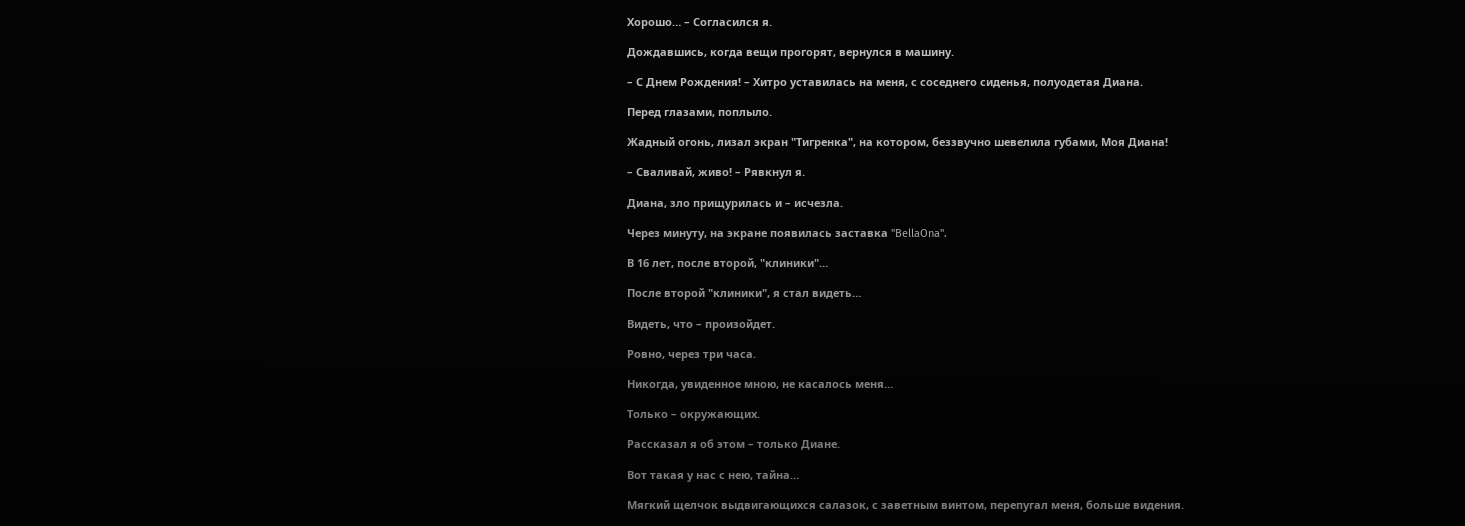Хорошо… – Согласился я.

Дождавшись, когда вещи прогорят, вернулся в машину.

– С Днем Рождения! – Хитро уставилась на меня, с соседнего сиденья, полуодетая Диана.

Перед глазами, поплыло.

Жадный огонь, лизал экран "Тигренка", на котором, беззвучно шевелила губами, Моя Диана!

– Сваливай, живо! – Рявкнул я.

Диана, зло прищурилась и – исчезла.

Через минуту, на экране появилась заставка "BellaOna".

В 16 лет, после второй, "клиники"…

После второй "клиники", я стал видеть…

Видеть, что – произойдет.

Ровно, через три часа.

Никогда, увиденное мною, не касалось меня…

Только – окружающих.

Рассказал я об этом – только Диане.

Вот такая у нас с нею, тайна…

Мягкий щелчок выдвигающихся салазок, с заветным винтом, перепугал меня, больше видения.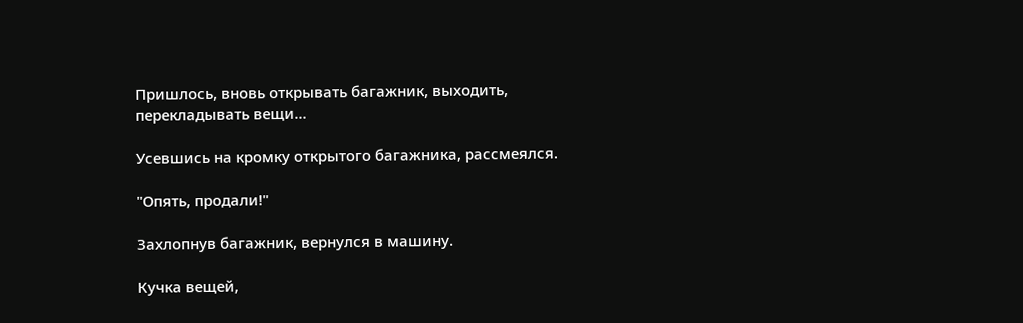Пришлось, вновь открывать багажник, выходить, перекладывать вещи…

Усевшись на кромку открытого багажника, рассмеялся.

"Опять, продали!"

Захлопнув багажник, вернулся в машину.

Кучка вещей,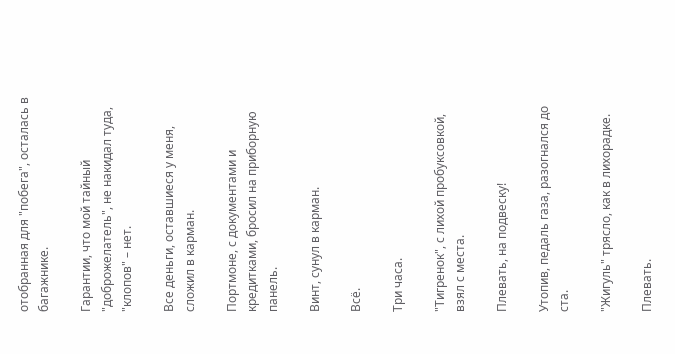отобранная для "побега", осталась в багажнике.

Гарантии, что мой тайный "доброжелатель", не накидал туда, "клопов" – нет.

Все деньги, оставшиеся у меня, сложил в карман.

Портмоне, с документами и кредитками, бросил на приборную панель.

Винт, сунул в карман.

Всё.

Три часа.

"Тигренок", с лихой пробуксовкой, взял с места.

Плевать, на подвеску!

Утопив, педаль газа, разогнался до ста.

"Жигуль" трясло, как в лихорадке.

Плевать.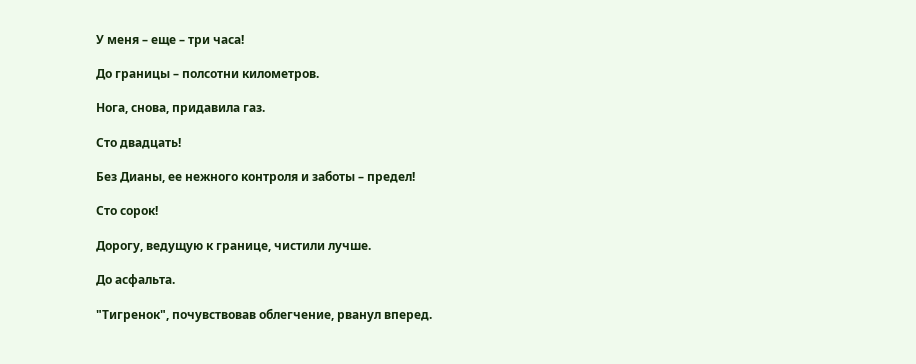У меня – еще – три часа!

До границы – полсотни километров.

Нога, снова, придавила газ.

Сто двадцать!

Без Дианы, ее нежного контроля и заботы – предел!

Сто сорок!

Дорогу, ведущую к границе, чистили лучше.

До асфальта.

"Тигренок", почувствовав облегчение, рванул вперед.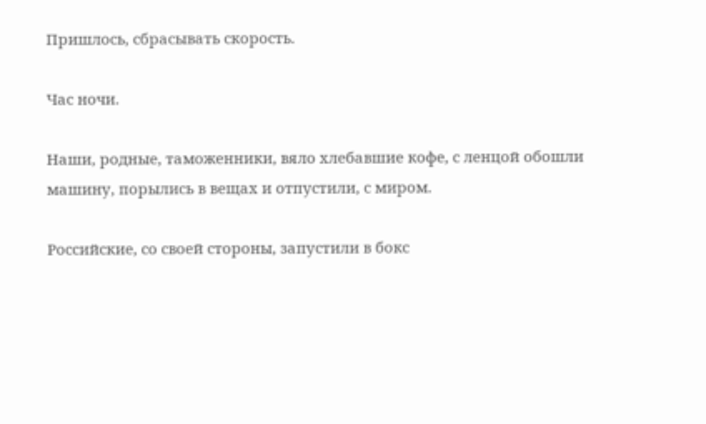Пришлось, сбрасывать скорость.

Час ночи.

Наши, родные, таможенники, вяло хлебавшие кофе, с ленцой обошли машину, порылись в вещах и отпустили, с миром.

Российские, со своей стороны, запустили в бокс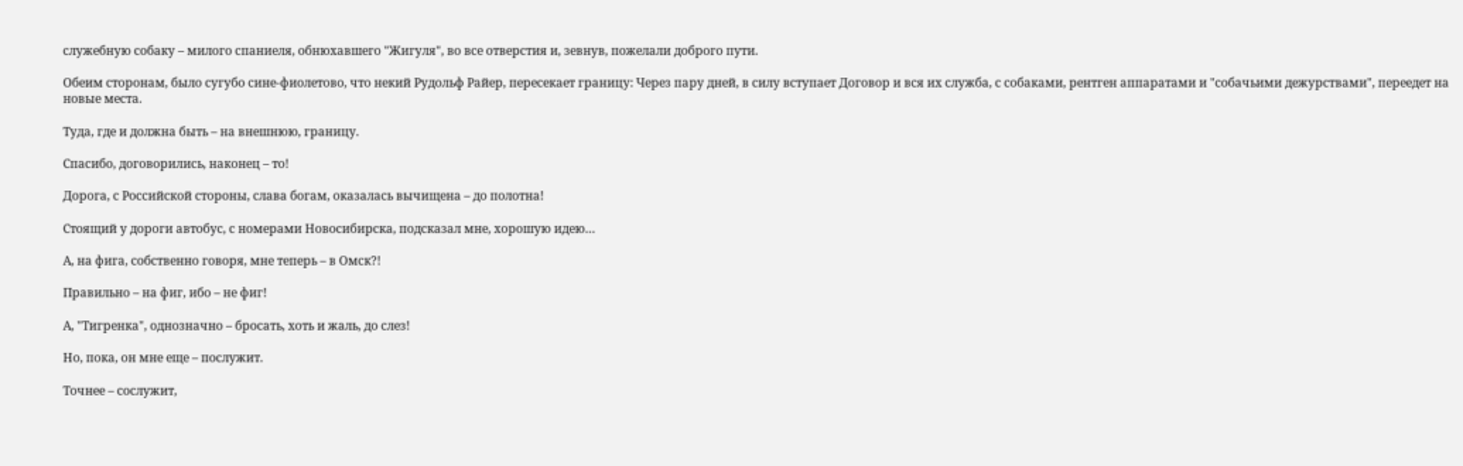служебную собаку – милого спаниеля, обнюхавшего "Жигуля", во все отверстия и, зевнув, пожелали доброго пути.

Обеим сторонам, было сугубо сине-фиолетово, что некий Рудольф Райер, пересекает границу: Через пару дней, в силу вступает Договор и вся их служба, с собаками, рентген аппаратами и "собачьими дежурствами", переедет на новые места.

Туда, где и должна быть – на внешнюю, границу.

Спасибо, договорились, наконец – то!

Дорога, с Российской стороны, слава богам, оказалась вычищена – до полотна!

Стоящий у дороги автобус, с номерами Новосибирска, подсказал мне, хорошую идею…

А, на фига, собственно говоря, мне теперь – в Омск?!

Правильно – на фиг, ибо – не фиг!

А, "Тигренка", однозначно – бросать, хоть и жаль, до слез!

Но, пока, он мне еще – послужит.

Точнее – сослужит,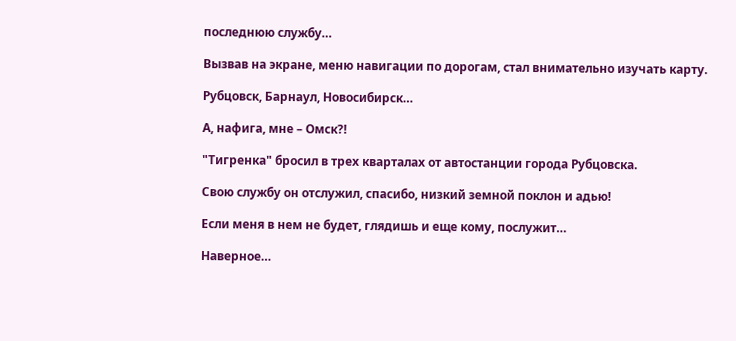последнюю службу…

Вызвав на экране, меню навигации по дорогам, стал внимательно изучать карту.

Рубцовск, Барнаул, Новосибирск…

А, нафига, мне – Омск?!

"Тигренка" бросил в трех кварталах от автостанции города Рубцовска.

Свою службу он отслужил, спасибо, низкий земной поклон и адью!

Если меня в нем не будет, глядишь и еще кому, послужит…

Наверное…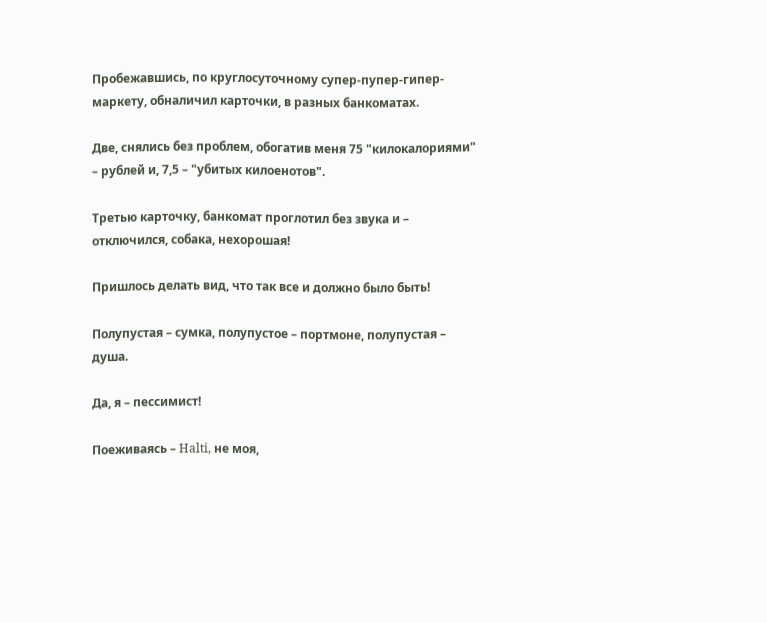Пробежавшись, по круглосуточному супер-пупер-гипер-маркету, обналичил карточки, в разных банкоматах.

Две, снялись без проблем, обогатив меня 75 "килокалориями" – рублей и, 7,5 – "убитых килоенотов".

Третью карточку, банкомат проглотил без звука и – отключился, собака, нехорошая!

Пришлось делать вид, что так все и должно было быть!

Полупустая – сумка, полупустое – портмоне, полупустая – душа.

Да, я – пессимист!

Поеживаясь – Halti, не моя,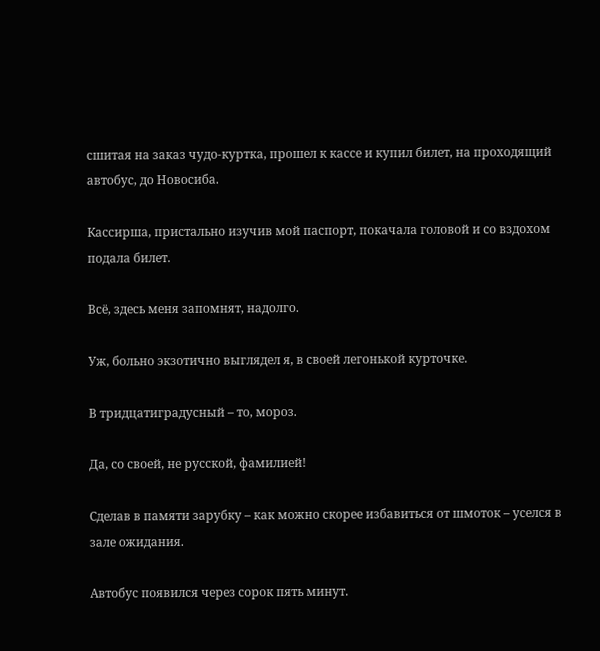сшитая на заказ чудо-куртка, прошел к кассе и купил билет, на проходящий автобус, до Новосиба.

Кассирша, пристально изучив мой паспорт, покачала головой и со вздохом подала билет.

Всё, здесь меня запомнят, надолго.

Уж, больно экзотично выглядел я, в своей легонькой курточке.

В тридцатиградусный – то, мороз.

Да, со своей, не русской, фамилией!

Сделав в памяти зарубку – как можно скорее избавиться от шмоток – уселся в зале ожидания.

Автобус появился через сорок пять минут.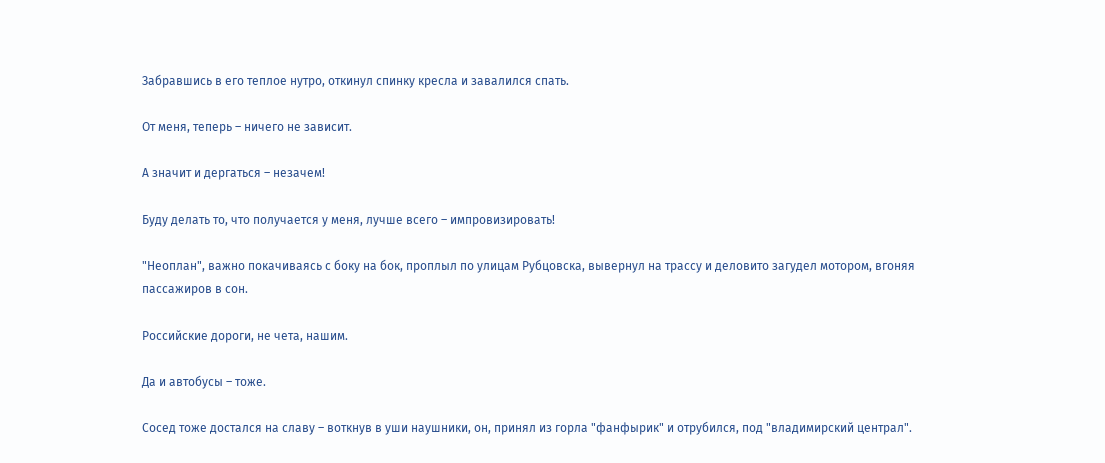Забравшись в его теплое нутро, откинул спинку кресла и завалился спать.

От меня, теперь – ничего не зависит.

А значит и дергаться – незачем!

Буду делать то, что получается у меня, лучше всего – импровизировать!

"Неоплан", важно покачиваясь с боку на бок, проплыл по улицам Рубцовска, вывернул на трассу и деловито загудел мотором, вгоняя пассажиров в сон.

Российские дороги, не чета, нашим.

Да и автобусы – тоже.

Сосед тоже достался на славу – воткнув в уши наушники, он, принял из горла "фанфырик" и отрубился, под "владимирский централ".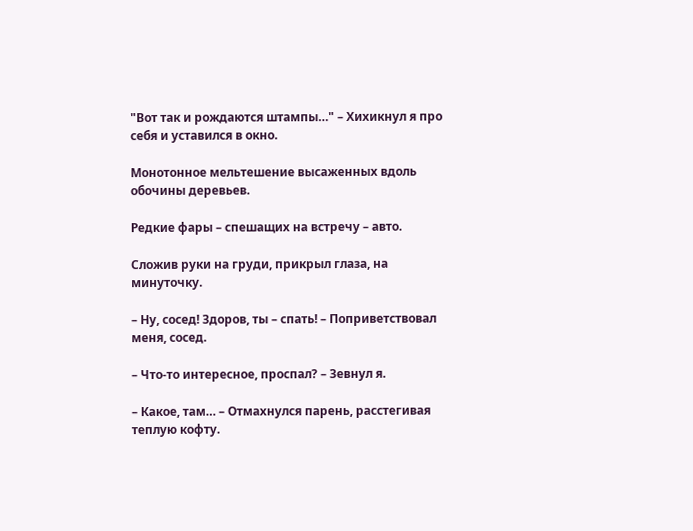"Вот так и рождаются штампы…" – Хихикнул я про себя и уставился в окно.

Монотонное мельтешение высаженных вдоль обочины деревьев.

Редкие фары – спешащих на встречу – авто.

Сложив руки на груди, прикрыл глаза, на минуточку.

– Ну, сосед! Здоров, ты – спать! – Поприветствовал меня, сосед.

– Что-то интересное, проспал? – Зевнул я.

– Какое, там… – Отмахнулся парень, расстегивая теплую кофту.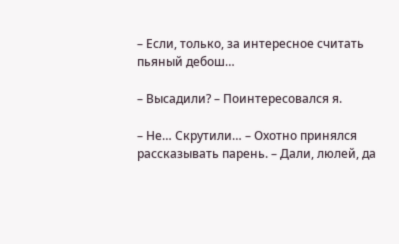– Если, только, за интересное считать пьяный дебош…

– Высадили? – Поинтересовался я.

– Не… Скрутили… – Охотно принялся рассказывать парень. – Дали, люлей, да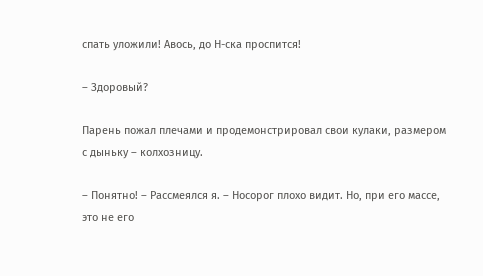спать уложили! Авось, до Н-ска проспится!

– Здоровый?

Парень пожал плечами и продемонстрировал свои кулаки, размером с дыньку – колхозницу.

– Понятно! – Рассмеялся я. – Носорог плохо видит. Но, при его массе, это не его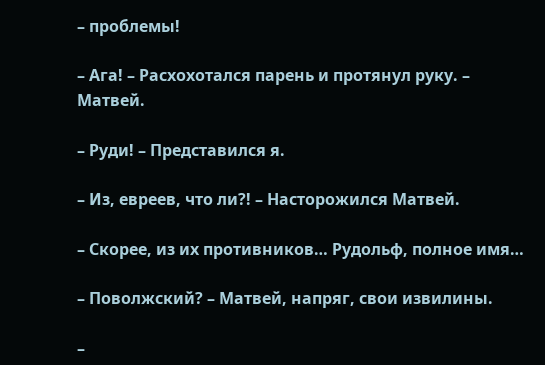– проблемы!

– Ага! – Расхохотался парень и протянул руку. – Матвей.

– Руди! – Представился я.

– Из, евреев, что ли?! – Насторожился Матвей.

– Скорее, из их противников… Рудольф, полное имя…

– Поволжский? – Матвей, напряг, свои извилины.

–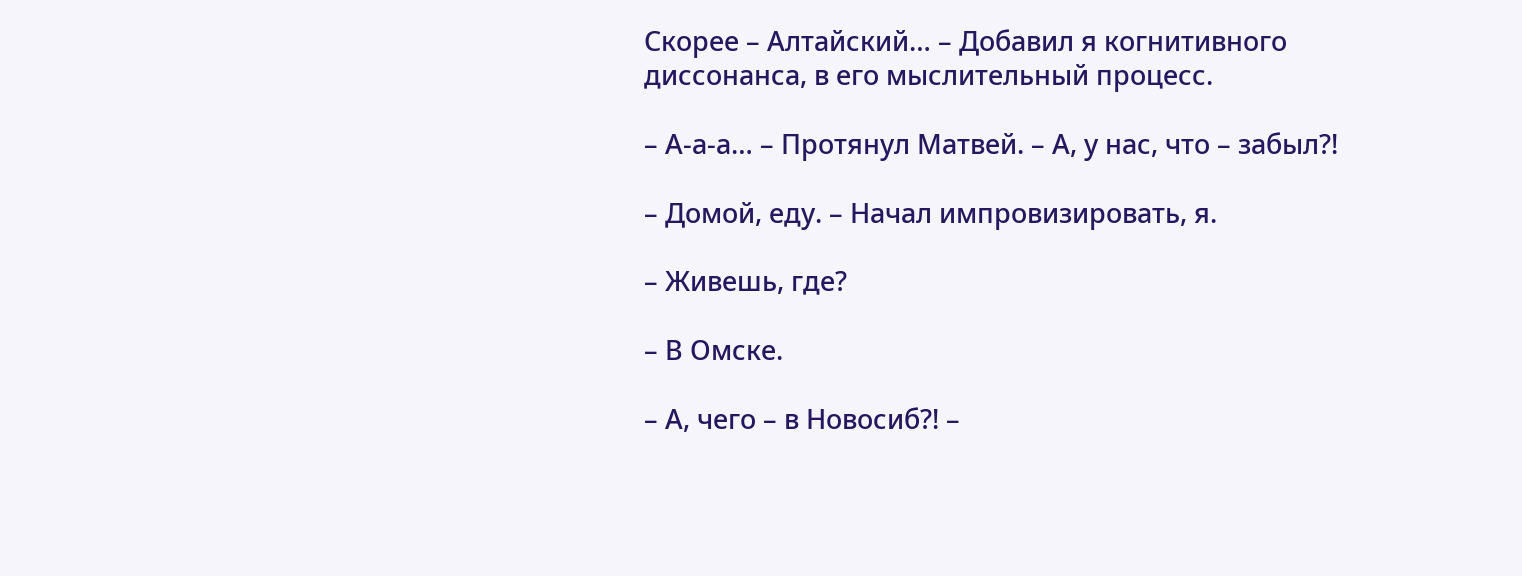Скорее – Алтайский… – Добавил я когнитивного диссонанса, в его мыслительный процесс.

– А-а-а… – Протянул Матвей. – А, у нас, что – забыл?!

– Домой, еду. – Начал импровизировать, я.

– Живешь, где?

– В Омске.

– А, чего – в Новосиб?! –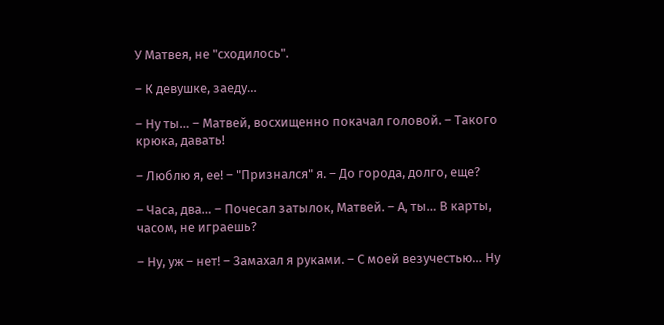У Матвея, не "сходилось".

– К девушке, заеду…

– Ну ты… – Матвей, восхищенно покачал головой. – Такого крюка, давать!

– Люблю я, ее! – "Признался" я. – До города, долго, еще?

– Часа, два… – Почесал затылок, Матвей. – А, ты… В карты, часом, не играешь?

– Ну, уж – нет! – Замахал я руками. – С моей везучестью… Ну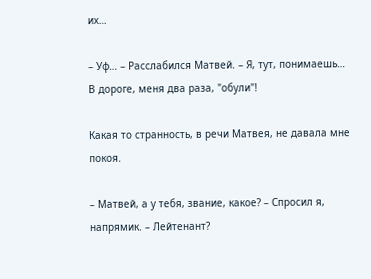их…

– Уф… – Расслабился Матвей. – Я, тут, понимаешь… В дороге, меня два раза, "обули"!

Какая то странность, в речи Матвея, не давала мне покоя.

– Матвей, а у тебя, звание, какое? – Спросил я, напрямик. – Лейтенант?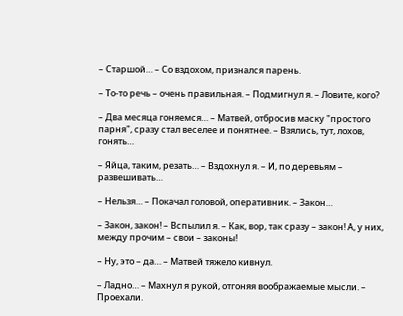– Старшой… – Со вздохом, признался парень.

– То-то речь – очень правильная. – Подмигнул я. – Ловите, кого?

– Два месяца гоняемся… – Матвей, отбросив маску "простого парня", сразу стал веселее и понятнее. – Взялись, тут, лохов, гонять…

– Яйца, таким, резать… – Вздохнул я. – И, по деревьям – развешивать…

– Нельзя… – Покачал головой, оперативник. – Закон…

– Закон, закон! – Вспылил я. – Как, вор, так сразу – закон! А, у них, между прочим – свои – законы!

– Ну, это – да… – Матвей тяжело кивнул.

– Ладно… – Махнул я рукой, отгоняя воображаемые мысли. – Проехали.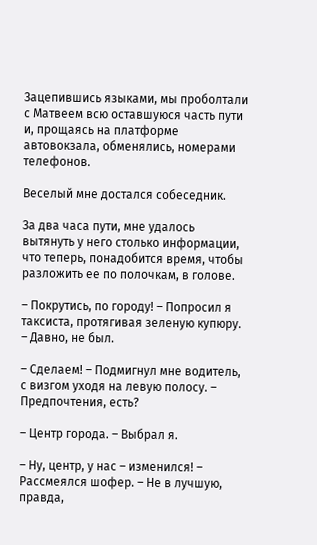Зацепившись языками, мы проболтали с Матвеем всю оставшуюся часть пути и, прощаясь на платформе автовокзала, обменялись, номерами телефонов.

Веселый мне достался собеседник.

За два часа пути, мне удалось вытянуть у него столько информации, что теперь, понадобится время, чтобы разложить ее по полочкам, в голове.

– Покрутись, по городу! – Попросил я таксиста, протягивая зеленую купюру. – Давно, не был.

– Сделаем! – Подмигнул мне водитель, с визгом уходя на левую полосу. – Предпочтения, есть?

– Центр города. – Выбрал я.

– Ну, центр, у нас – изменился! – Рассмеялся шофер. – Не в лучшую, правда,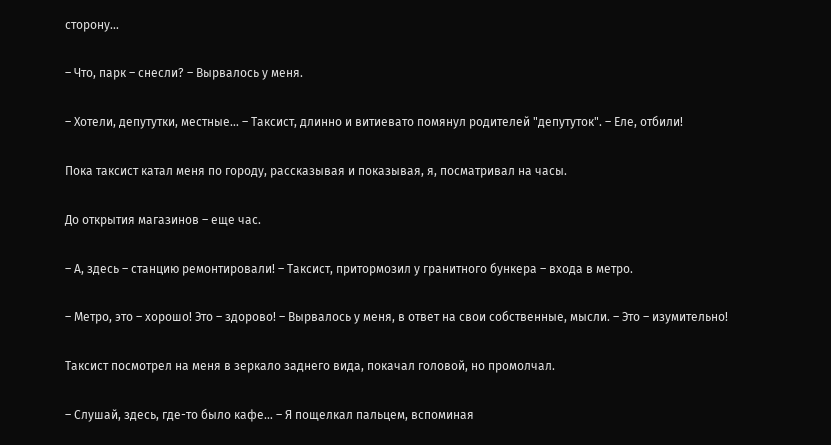сторону…

– Что, парк – снесли? – Вырвалось у меня.

– Хотели, депутутки, местные… – Таксист, длинно и витиевато помянул родителей "депутуток". – Еле, отбили!

Пока таксист катал меня по городу, рассказывая и показывая, я, посматривал на часы.

До открытия магазинов – еще час.

– А, здесь – станцию ремонтировали! – Таксист, притормозил у гранитного бункера – входа в метро.

– Метро, это – хорошо! Это – здорово! – Вырвалось у меня, в ответ на свои собственные, мысли. – Это – изумительно!

Таксист посмотрел на меня в зеркало заднего вида, покачал головой, но промолчал.

– Слушай, здесь, где-то было кафе… – Я пощелкал пальцем, вспоминая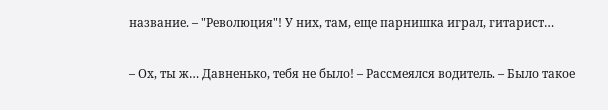название. – "Революция"! У них, там, еще парнишка играл, гитарист…

– Ох, ты ж… Давненько, тебя не было! – Рассмеялся водитель. – Было такое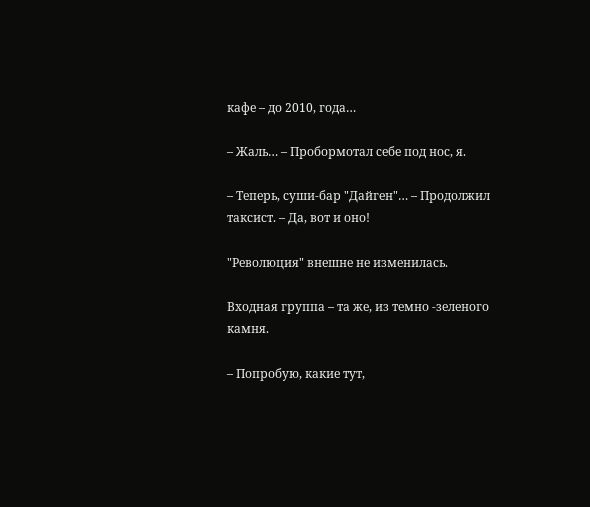кафе – до 2010, года…

– Жаль… – Пробормотал себе под нос, я.

– Теперь, суши-бар "Дайген"… – Продолжил таксист. – Да, вот и оно!

"Революция" внешне не изменилась.

Входная группа – та же, из темно -зеленого камня.

– Попробую, какие тут,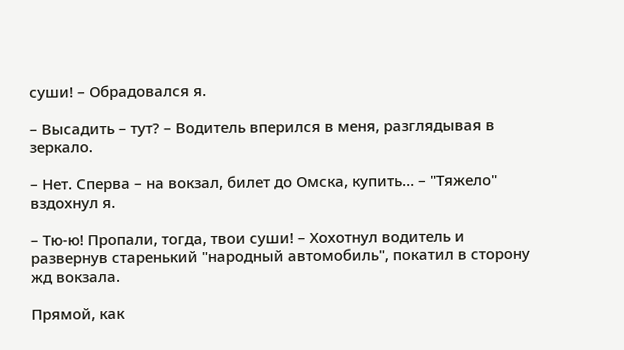суши! – Обрадовался я.

– Высадить – тут? – Водитель вперился в меня, разглядывая в зеркало.

– Нет. Сперва – на вокзал, билет до Омска, купить… – "Тяжело" вздохнул я.

– Тю-ю! Пропали, тогда, твои суши! – Хохотнул водитель и развернув старенький "народный автомобиль", покатил в сторону жд вокзала.

Прямой, как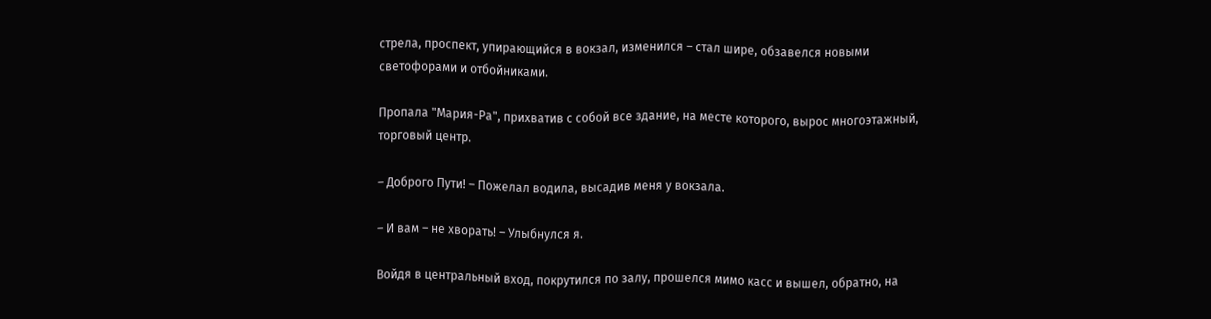стрела, проспект, упирающийся в вокзал, изменился – стал шире, обзавелся новыми светофорами и отбойниками.

Пропала "Мария-Ра", прихватив с собой все здание, на месте которого, вырос многоэтажный, торговый центр.

– Доброго Пути! – Пожелал водила, высадив меня у вокзала.

– И вам – не хворать! – Улыбнулся я.

Войдя в центральный вход, покрутился по залу, прошелся мимо касс и вышел, обратно, на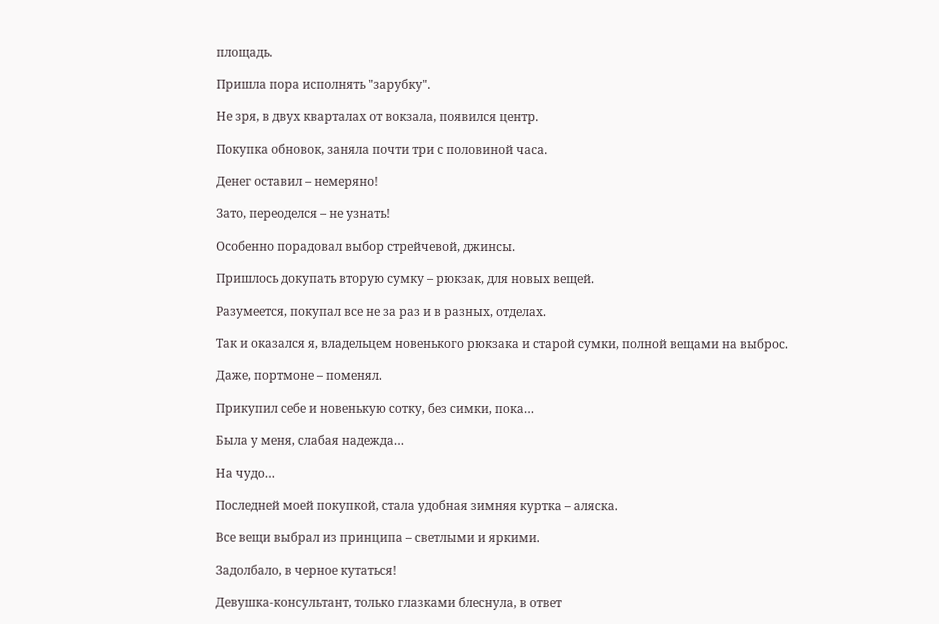площадь.

Пришла пора исполнять "зарубку".

Не зря, в двух кварталах от вокзала, появился центр.

Покупка обновок, заняла почти три с половиной часа.

Денег оставил – немеряно!

Зато, переоделся – не узнать!

Особенно порадовал выбор стрейчевой, джинсы.

Пришлось докупать вторую сумку – рюкзак, для новых вещей.

Разумеется, покупал все не за раз и в разных, отделах.

Так и оказался я, владельцем новенького рюкзака и старой сумки, полной вещами на выброс.

Даже, портмоне – поменял.

Прикупил себе и новенькую сотку, без симки, пока…

Была у меня, слабая надежда…

На чудо…

Последней моей покупкой, стала удобная зимняя куртка – аляска.

Все вещи выбрал из принципа – светлыми и яркими.

Задолбало, в черное кутаться!

Девушка-консультант, только глазками блеснула, в ответ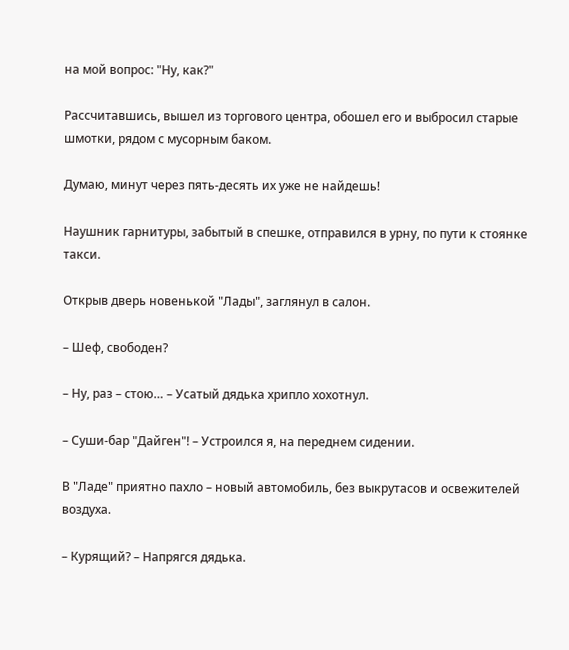на мой вопрос: "Ну, как?"

Рассчитавшись, вышел из торгового центра, обошел его и выбросил старые шмотки, рядом с мусорным баком.

Думаю, минут через пять-десять их уже не найдешь!

Наушник гарнитуры, забытый в спешке, отправился в урну, по пути к стоянке такси.

Открыв дверь новенькой "Лады", заглянул в салон.

– Шеф, свободен?

– Ну, раз – стою… – Усатый дядька хрипло хохотнул.

– Суши-бар "Дайген"! – Устроился я, на переднем сидении.

В "Ладе" приятно пахло – новый автомобиль, без выкрутасов и освежителей воздуха.

– Курящий? – Напрягся дядька.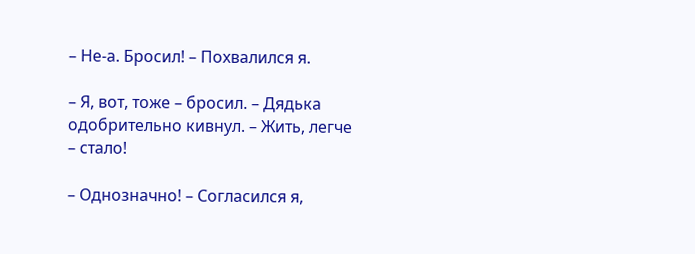– Не-а. Бросил! – Похвалился я.

– Я, вот, тоже – бросил. – Дядька одобрительно кивнул. – Жить, легче – стало!

– Однозначно! – Согласился я,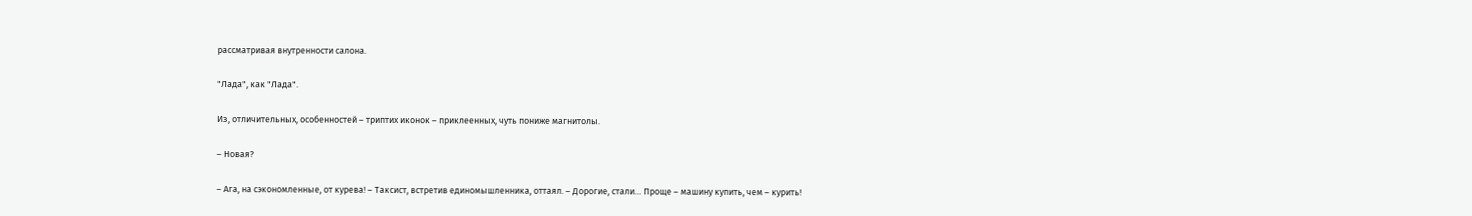рассматривая внутренности салона.

"Лада", как "Лада".

Из, отличительных, особенностей – триптих иконок – приклеенных, чуть пониже магнитолы.

– Новая?

– Ага, на сэкономленные, от курева! – Таксист, встретив единомышленника, оттаял. – Дорогие, стали… Проще – машину купить, чем – курить!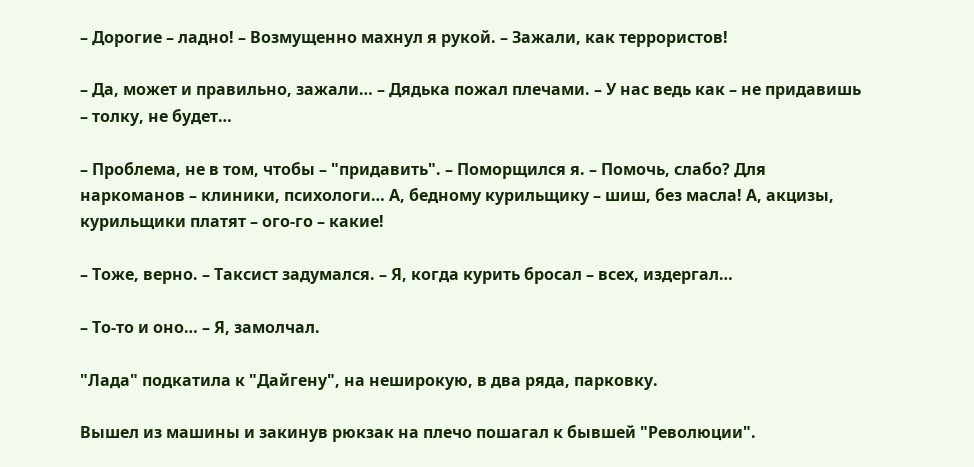– Дорогие – ладно! – Возмущенно махнул я рукой. – Зажали, как террористов!

– Да, может и правильно, зажали… – Дядька пожал плечами. – У нас ведь как – не придавишь – толку, не будет…

– Проблема, не в том, чтобы – "придавить". – Поморщился я. – Помочь, слабо? Для наркоманов – клиники, психологи… А, бедному курильщику – шиш, без масла! А, акцизы, курильщики платят – ого-го – какие!

– Тоже, верно. – Таксист задумался. – Я, когда курить бросал – всех, издергал…

– То-то и оно… – Я, замолчал.

"Лада" подкатила к "Дайгену", на неширокую, в два ряда, парковку.

Вышел из машины и закинув рюкзак на плечо пошагал к бывшей "Революции".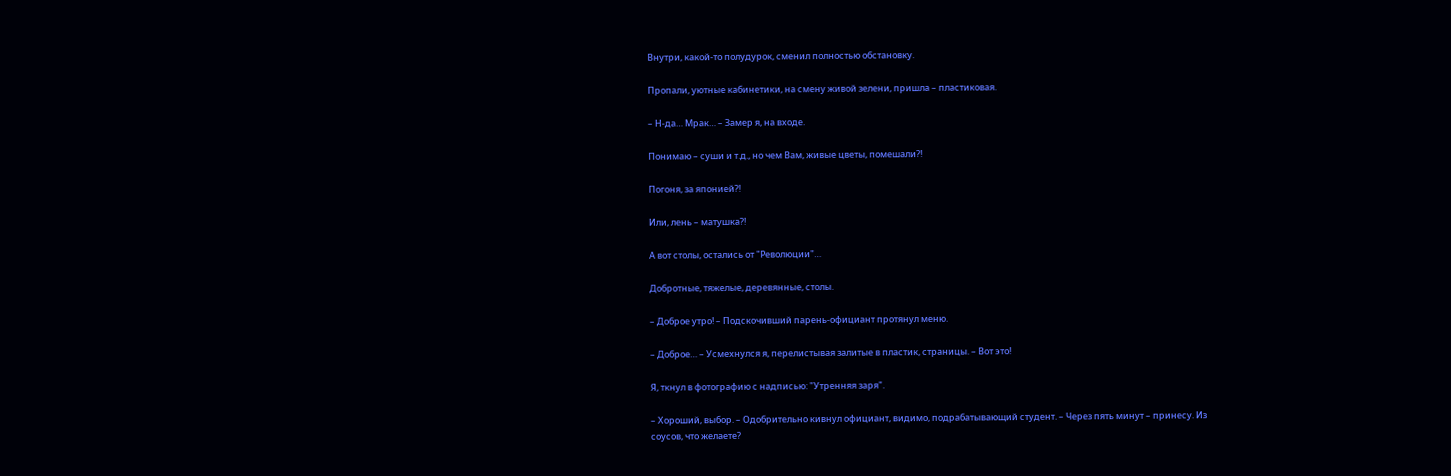Внутри, какой-то полудурок, сменил полностью обстановку.

Пропали, уютные кабинетики, на смену живой зелени, пришла – пластиковая.

– Н-да… Мрак… – Замер я, на входе.

Понимаю – суши и т.д., но чем Вам, живые цветы, помешали?!

Погоня, за японией?!

Или, лень – матушка?!

А вот столы, остались от "Революции"…

Добротные, тяжелые, деревянные, столы.

– Доброе утро! – Подскочивший парень-официант протянул меню.

– Доброе… – Усмехнулся я, перелистывая залитые в пластик, страницы. – Вот это!

Я, ткнул в фотографию с надписью: "Утренняя заря".

– Хороший, выбор. – Одобрительно кивнул официант, видимо, подрабатывающий студент. – Через пять минут – принесу. Из соусов, что желаете?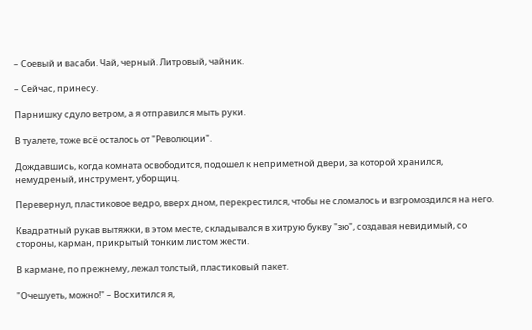– Соевый и васаби. Чай, черный. Литровый, чайник.

– Сейчас, принесу.

Парнишку сдуло ветром, а я отправился мыть руки.

В туалете, тоже всё осталось от "Революции".

Дождавшись, когда комната освободится, подошел к неприметной двери, за которой хранился, немудреный, инструмент, уборщиц.

Перевернул, пластиковое ведро, вверх дном, перекрестился, чтобы не сломалось и взгромоздился на него.

Квадратный рукав вытяжки, в этом месте, складывался в хитрую букву "зю", создавая невидимый, со стороны, карман, прикрытый тонким листом жести.

В кармане, по прежнему, лежал толстый, пластиковый пакет.

"Очешуеть, можно!" – Восхитился я,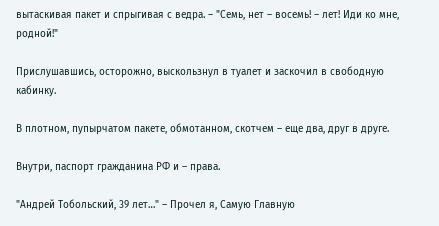вытаскивая пакет и спрыгивая с ведра. – "Семь, нет – восемь! – лет! Иди ко мне, родной!"

Прислушавшись, осторожно, выскользнул в туалет и заскочил в свободную кабинку.

В плотном, пупырчатом пакете, обмотанном, скотчем – еще два, друг в друге.

Внутри, паспорт гражданина РФ и – права.

"Андрей Тобольский, 39 лет…" – Прочел я, Самую Главную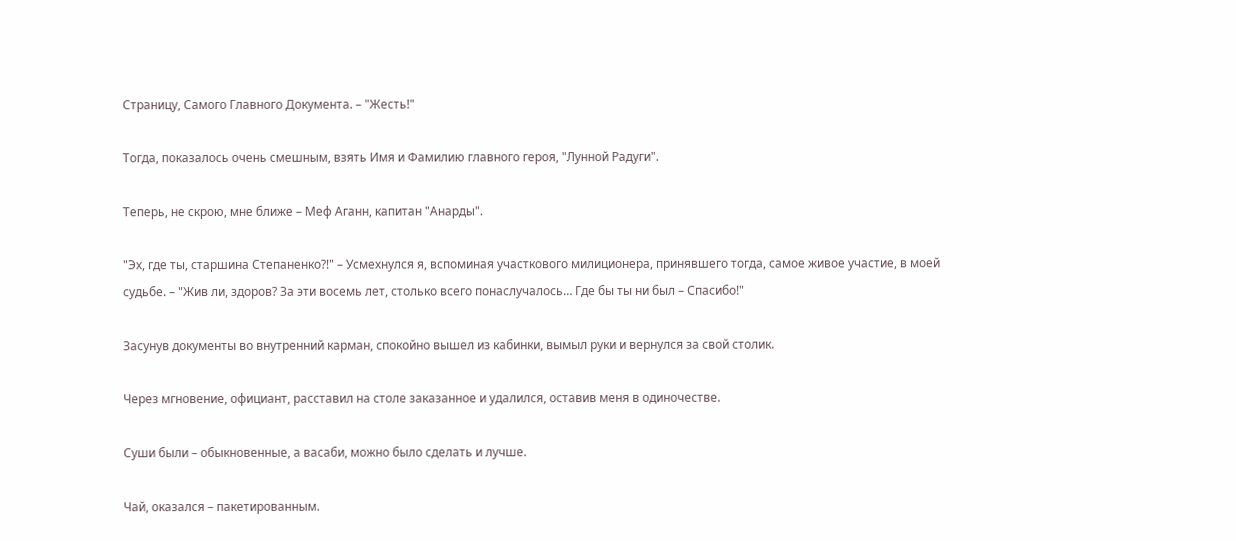Страницу, Самого Главного Документа. – "Жесть!"

Тогда, показалось очень смешным, взять Имя и Фамилию главного героя, "Лунной Радуги".

Теперь, не скрою, мне ближе – Меф Аганн, капитан "Анарды".

"Эх, где ты, старшина Степаненко?!" – Усмехнулся я, вспоминая участкового милиционера, принявшего тогда, самое живое участие, в моей судьбе. – "Жив ли, здоров? За эти восемь лет, столько всего понаслучалось… Где бы ты ни был – Спасибо!"

Засунув документы во внутренний карман, спокойно вышел из кабинки, вымыл руки и вернулся за свой столик.

Через мгновение, официант, расставил на столе заказанное и удалился, оставив меня в одиночестве.

Суши были – обыкновенные, а васаби, можно было сделать и лучше.

Чай, оказался – пакетированным.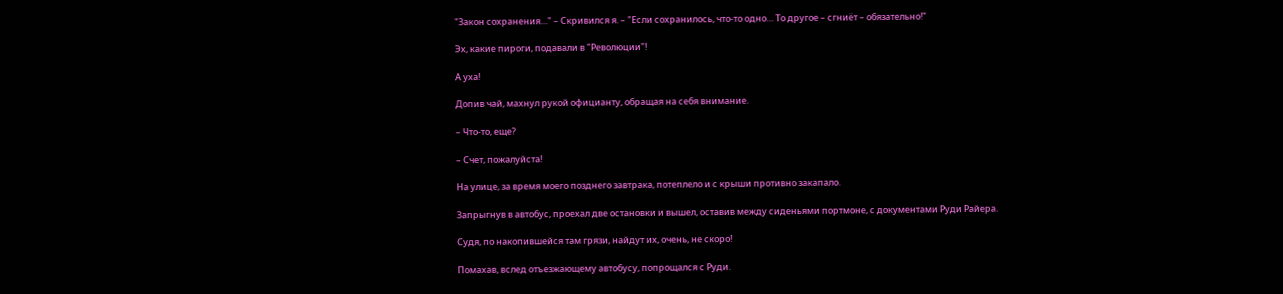"Закон сохранения…" – Скривился я. – "Если сохранилось, что-то одно… То другое – сгниёт – обязательно!"

Эх, какие пироги, подавали в "Революции"!

А уха!

Допив чай, махнул рукой официанту, обращая на себя внимание.

– Что-то, еще?

– Счет, пожалуйста!

На улице, за время моего позднего завтрака, потеплело и с крыши противно закапало.

Запрыгнув в автобус, проехал две остановки и вышел, оставив между сиденьями портмоне, с документами Руди Райера.

Судя, по накопившейся там грязи, найдут их, очень, не скоро!

Помахав, вслед отъезжающему автобусу, попрощался с Руди.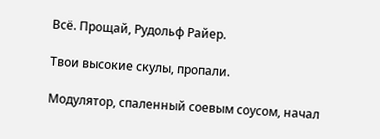Всё. Прощай, Рудольф Райер.

Твои высокие скулы, пропали.

Модулятор, спаленный соевым соусом, начал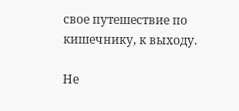свое путешествие по кишечнику, к выходу.

Не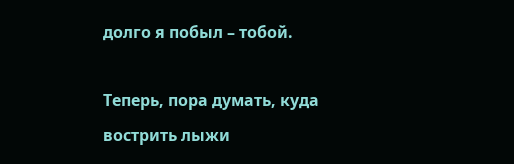долго я побыл – тобой.

Теперь, пора думать, куда вострить лыжи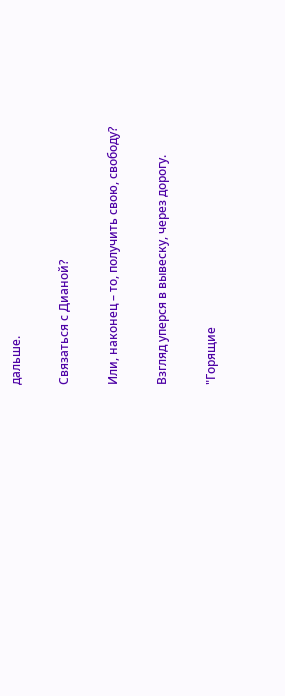дальше.

Связаться с Дианой?

Или, наконец – то, получить свою, свободу?

Взгляд уперся в вывеску, через дорогу.

"Горящие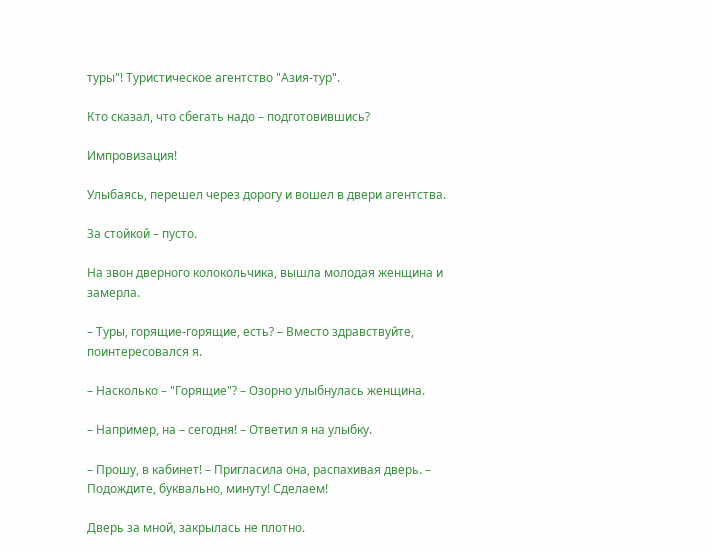туры"! Туристическое агентство "Азия-тур".

Кто сказал, что сбегать надо – подготовившись?

Импровизация!

Улыбаясь, перешел через дорогу и вошел в двери агентства.

За стойкой – пусто.

На звон дверного колокольчика, вышла молодая женщина и замерла.

– Туры, горящие-горящие, есть? – Вместо здравствуйте, поинтересовался я.

– Насколько – "Горящие"? – Озорно улыбнулась женщина.

– Например, на – сегодня! – Ответил я на улыбку.

– Прошу, в кабинет! – Пригласила она, распахивая дверь. – Подождите, буквально, минуту! Сделаем!

Дверь за мной, закрылась не плотно.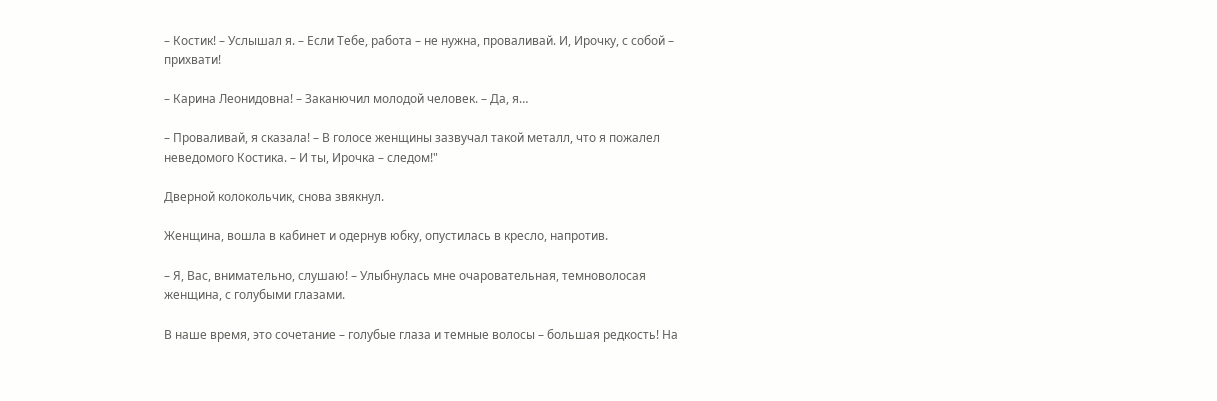– Костик! – Услышал я. – Если Тебе, работа – не нужна, проваливай. И, Ирочку, с собой – прихвати!

– Карина Леонидовна! – Заканючил молодой человек. – Да, я…

– Проваливай, я сказала! – В голосе женщины зазвучал такой металл, что я пожалел неведомого Костика. – И ты, Ирочка – следом!"

Дверной колокольчик, снова звякнул.

Женщина, вошла в кабинет и одернув юбку, опустилась в кресло, напротив.

– Я, Вас, внимательно, слушаю! – Улыбнулась мне очаровательная, темноволосая женщина, с голубыми глазами.

В наше время, это сочетание – голубые глаза и темные волосы – большая редкость! На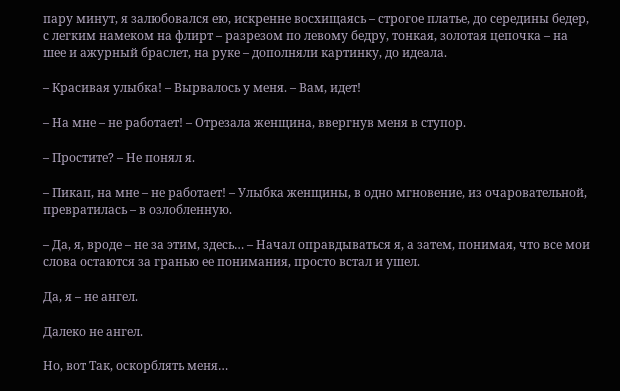пару минут, я залюбовался ею, искренне восхищаясь – строгое платье, до середины бедер, с легким намеком на флирт – разрезом по левому бедру, тонкая, золотая цепочка – на шее и ажурный браслет, на руке – дополняли картинку, до идеала.

– Красивая улыбка! – Вырвалось у меня. – Вам, идет!

– На мне – не работает! – Отрезала женщина, ввергнув меня в ступор.

– Простите? – Не понял я.

– Пикап, на мне – не работает! – Улыбка женщины, в одно мгновение, из очаровательной, превратилась – в озлобленную.

– Да, я, вроде – не за этим, здесь… – Начал оправдываться я, а затем, понимая, что все мои слова остаются за гранью ее понимания, просто встал и ушел.

Да, я – не ангел.

Далеко не ангел.

Но, вот Так, оскорблять меня…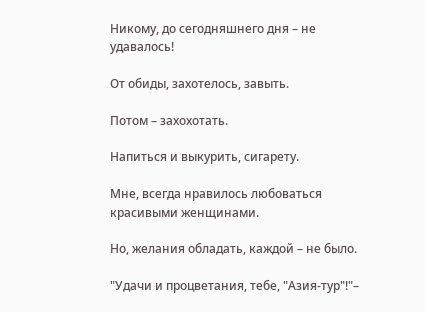Никому, до сегодняшнего дня – не удавалось!

От обиды, захотелось, завыть.

Потом – захохотать.

Напиться и выкурить, сигарету.

Мне, всегда нравилось любоваться красивыми женщинами.

Но, желания обладать, каждой – не было.

"Удачи и процветания, тебе, "Азия-тур"!"–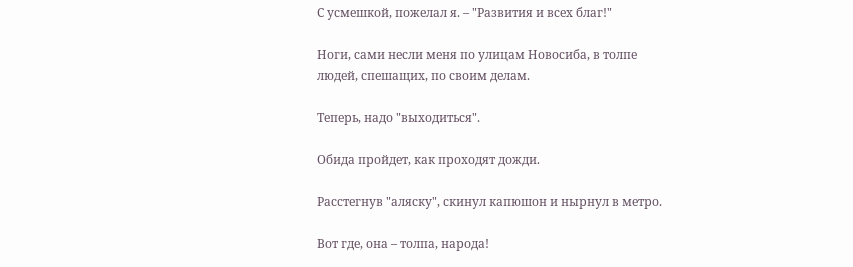С усмешкой, пожелал я. – "Развития и всех благ!"

Ноги, сами несли меня по улицам Новосиба, в толпе людей, спешащих, по своим делам.

Теперь, надо "выходиться".

Обида пройдет, как проходят дожди.

Расстегнув "аляску", скинул капюшон и нырнул в метро.

Вот где, она – толпа, народа!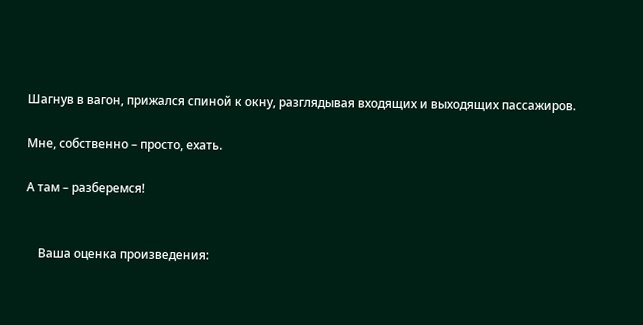Шагнув в вагон, прижался спиной к окну, разглядывая входящих и выходящих пассажиров.

Мне, собственно – просто, ехать.

А там – разберемся!


    Ваша оценка произведения: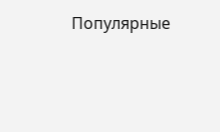Популярные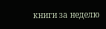книги за неделю